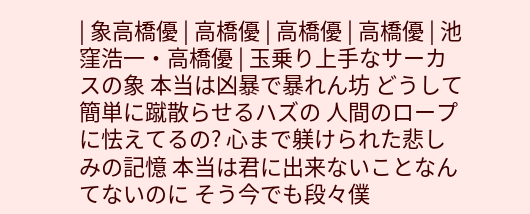| 象高橋優 | 高橋優 | 高橋優 | 高橋優 | 池窪浩一・高橋優 | 玉乗り上手なサーカスの象 本当は凶暴で暴れん坊 どうして簡単に蹴散らせるハズの 人間のロープに怯えてるの? 心まで躾けられた悲しみの記憶 本当は君に出来ないことなんてないのに そう今でも段々僕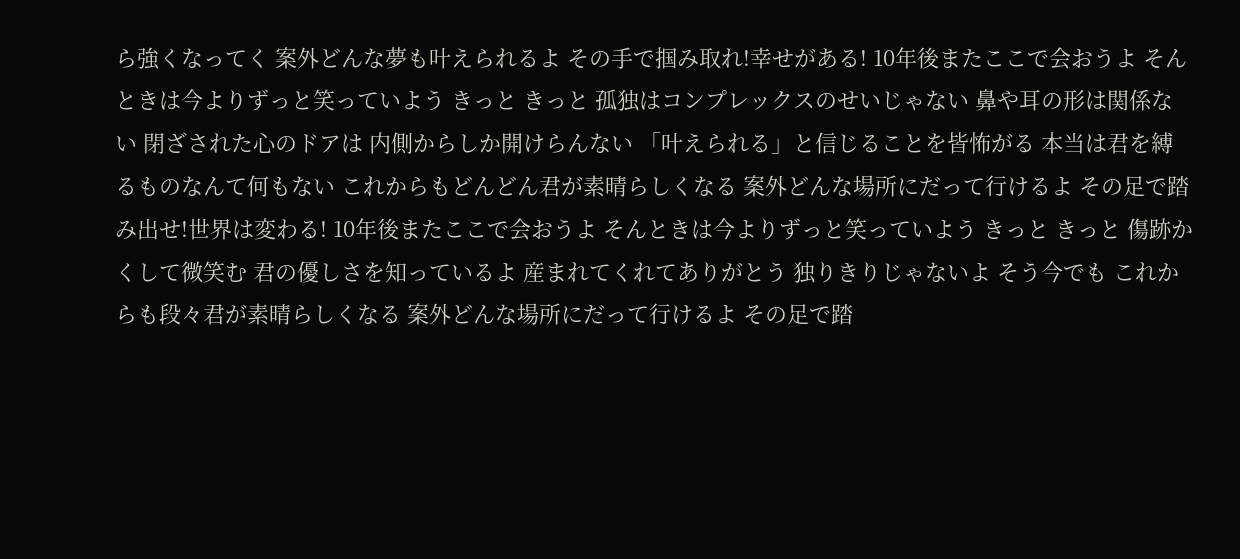ら強くなってく 案外どんな夢も叶えられるよ その手で掴み取れ!幸せがある! 10年後またここで会おうよ そんときは今よりずっと笑っていよう きっと きっと 孤独はコンプレックスのせいじゃない 鼻や耳の形は関係ない 閉ざされた心のドアは 内側からしか開けらんない 「叶えられる」と信じることを皆怖がる 本当は君を縛るものなんて何もない これからもどんどん君が素晴らしくなる 案外どんな場所にだって行けるよ その足で踏み出せ!世界は変わる! 10年後またここで会おうよ そんときは今よりずっと笑っていよう きっと きっと 傷跡かくして微笑む 君の優しさを知っているよ 産まれてくれてありがとう 独りきりじゃないよ そう今でも これからも段々君が素晴らしくなる 案外どんな場所にだって行けるよ その足で踏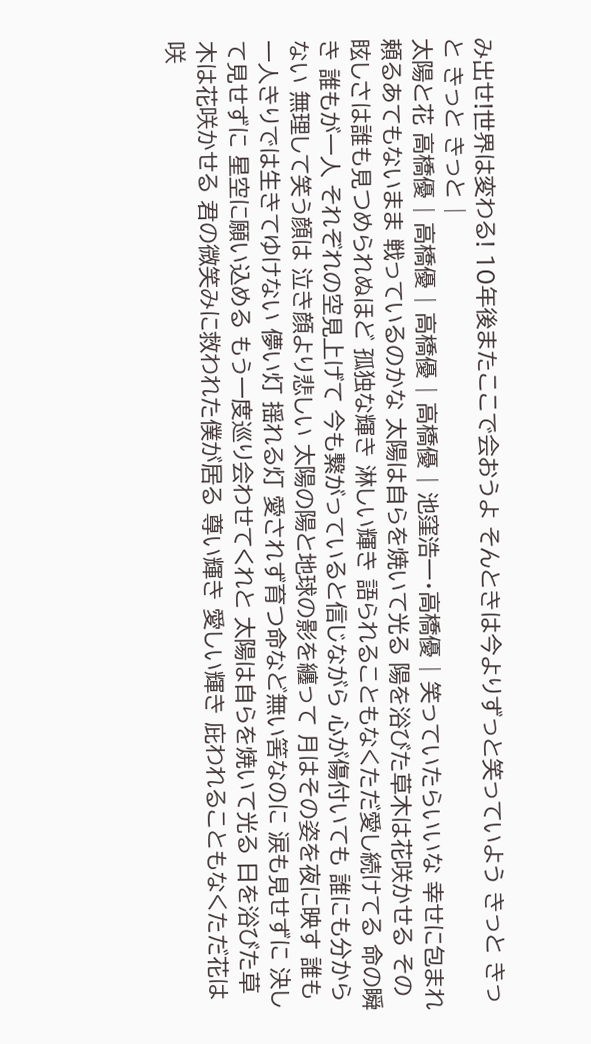み出せ!世界は変わる! 10年後またここで会おうよ そんときは今よりずっと笑っていよう きっと きっと きっと きっと |
太陽と花 高橋優 | 高橋優 | 高橋優 | 高橋優 | 池窪浩一・高橋優 | 笑っていたらいいな 幸せに包まれ 頼るあてもないまま 戦っているのかな 太陽は自らを焼いて光る 陽を浴びた草木は花咲かせる その眩しさは誰も見つめられぬほど 孤独な輝き 淋しい輝き 語られることもなくただ愛し続けてる 命の瞬き 誰もが一人 それぞれの空見上げて 今も繋がっていると信じながら 心が傷付いても 誰にも分からない 無理して笑う顔は 泣き顔より悲しい 太陽の陽と地球の影を纏って 月はその姿を夜に映す 誰も一人きりでは生きてゆけない 儚い灯 揺れる灯 愛されず育つ命など無い筈なのに 涙も見せずに 決して見せずに 星空に願い込める もう一度巡り会わせてくれと 太陽は自らを焼いて光る 日を浴びた草木は花咲かせる 君の微笑みに救われた僕が居る 尊い輝き 愛しい輝き 庇われることもなくただ花は咲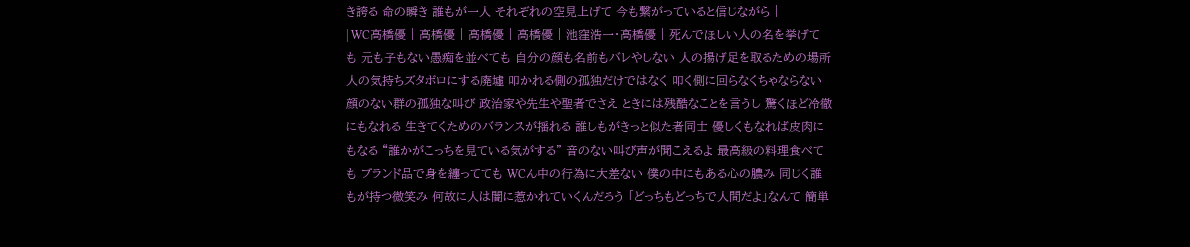き誇る 命の瞬き 誰もが一人 それぞれの空見上げて 今も繋がっていると信じながら |
| WC高橋優 | 高橋優 | 高橋優 | 高橋優 | 池窪浩一・高橋優 | 死んでほしい人の名を挙げても 元も子もない愚痴を並べても 自分の顔も名前もバレやしない 人の揚げ足を取るための場所 人の気持ちズタボロにする廃墟 叩かれる側の孤独だけではなく 叩く側に回らなくちゃならない 顔のない群の孤独な叫び 政治家や先生や聖者でさえ ときには残酷なことを言うし 驚くほど冷徹にもなれる 生きてくためのバランスが揺れる 誰しもがきっと似た者同士 優しくもなれば皮肉にもなる “誰かがこっちを見ている気がする” 音のない叫び声が聞こえるよ 最高級の料理食べても ブランド品で身を纏ってても WCん中の行為に大差ない 僕の中にもある心の膿み 同じく誰もが持つ微笑み 何故に人は闇に惹かれていくんだろう 「どっちもどっちで人間だよ」なんて 簡単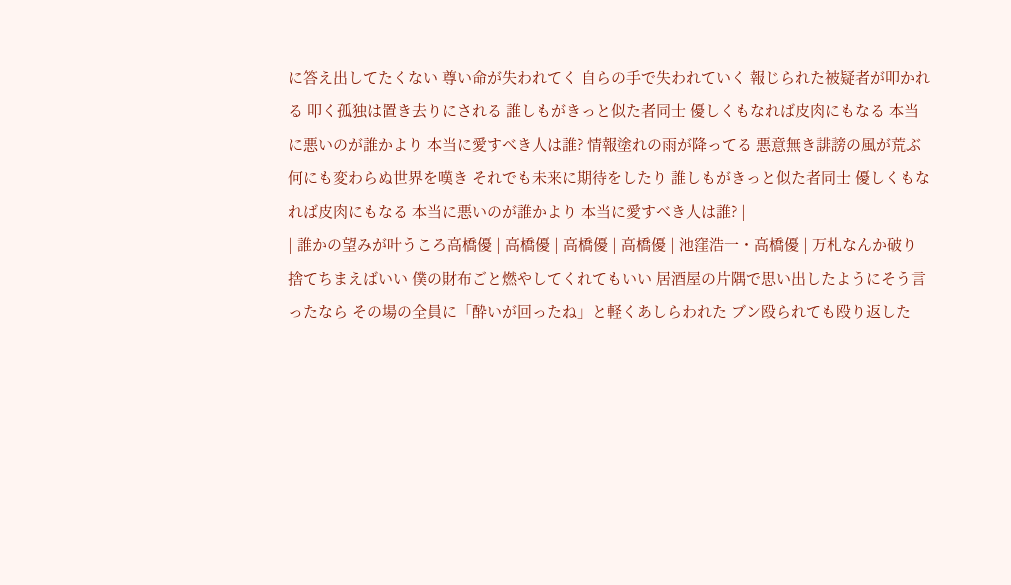に答え出してたくない 尊い命が失われてく 自らの手で失われていく 報じられた被疑者が叩かれる 叩く孤独は置き去りにされる 誰しもがきっと似た者同士 優しくもなれば皮肉にもなる 本当に悪いのが誰かより 本当に愛すべき人は誰? 情報塗れの雨が降ってる 悪意無き誹謗の風が荒ぶ 何にも変わらぬ世界を嘆き それでも未来に期待をしたり 誰しもがきっと似た者同士 優しくもなれば皮肉にもなる 本当に悪いのが誰かより 本当に愛すべき人は誰? |
| 誰かの望みが叶うころ高橋優 | 高橋優 | 高橋優 | 高橋優 | 池窪浩一・高橋優 | 万札なんか破り捨てちまえばいい 僕の財布ごと燃やしてくれてもいい 居酒屋の片隅で思い出したようにそう言ったなら その場の全員に「酔いが回ったね」と軽くあしらわれた ブン殴られても殴り返した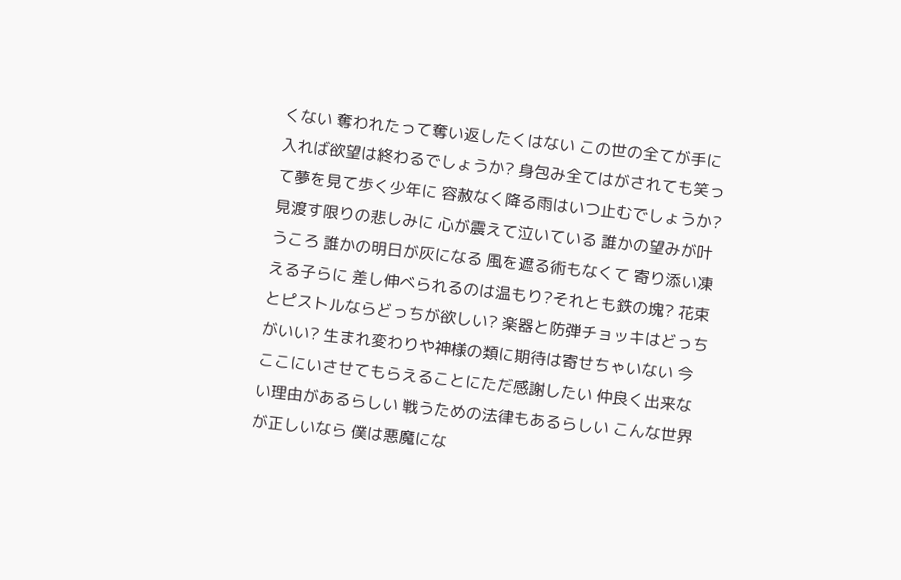くない 奪われたって奪い返したくはない この世の全てが手に入れば欲望は終わるでしょうか? 身包み全てはがされても笑って夢を見て歩く少年に 容赦なく降る雨はいつ止むでしょうか? 見渡す限りの悲しみに 心が震えて泣いている 誰かの望みが叶うころ 誰かの明日が灰になる 風を遮る術もなくて 寄り添い凍える子らに 差し伸べられるのは温もり?それとも鉄の塊? 花束とピストルならどっちが欲しい? 楽器と防弾チョッキはどっちがいい? 生まれ変わりや神様の類に期待は寄せちゃいない 今ここにいさせてもらえることにただ感謝したい 仲良く出来ない理由があるらしい 戦うための法律もあるらしい こんな世界が正しいなら 僕は悪魔にな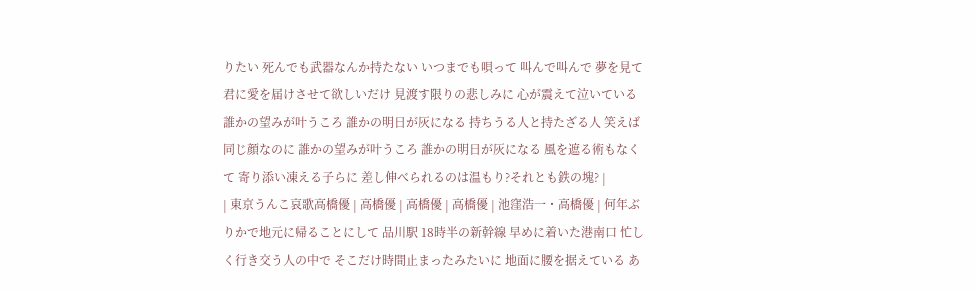りたい 死んでも武器なんか持たない いつまでも唄って 叫んで叫んで 夢を見て 君に愛を届けさせて欲しいだけ 見渡す限りの悲しみに 心が震えて泣いている 誰かの望みが叶うころ 誰かの明日が灰になる 持ちうる人と持たざる人 笑えば同じ顔なのに 誰かの望みが叶うころ 誰かの明日が灰になる 風を遮る術もなくて 寄り添い凍える子らに 差し伸べられるのは温もり?それとも鉄の塊? |
| 東京うんこ哀歌高橋優 | 高橋優 | 高橋優 | 高橋優 | 池窪浩一・高橋優 | 何年ぶりかで地元に帰ることにして 品川駅 18時半の新幹線 早めに着いた港南口 忙しく行き交う人の中で そこだけ時間止まったみたいに 地面に腰を据えている あ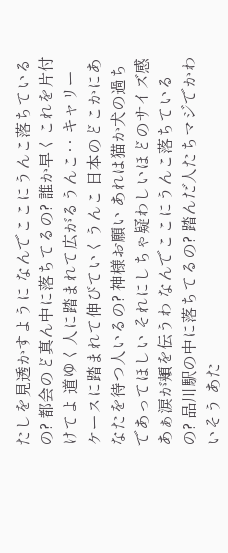たしを見透かすように なんでここにうんこ落ちているの? 都会のど真ん中に落ちてるの? 誰か早くこれを片付けてよ 道ゆく人に踏まれて広がるうんこ‥ キャリーケースに踏まれて伸びていくうんこ 日本のどこかにあなたを待つ人いるの? 神様お願い あれは猫か犬の過ちであってほしい それにしちゃ疑わしいほどのサイズ感 あぁ涙が頬を伝うわ なんでここにうんこ落ちているの? 品川駅の中に落ちてるの? 踏んだ人たちマジでかわいそう あた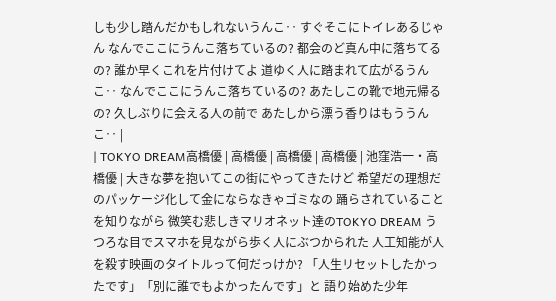しも少し踏んだかもしれないうんこ‥ すぐそこにトイレあるじゃん なんでここにうんこ落ちているの? 都会のど真ん中に落ちてるの? 誰か早くこれを片付けてよ 道ゆく人に踏まれて広がるうんこ‥ なんでここにうんこ落ちているの? あたしこの靴で地元帰るの? 久しぶりに会える人の前で あたしから漂う香りはもううんこ‥ |
| TOKYO DREAM高橋優 | 高橋優 | 高橋優 | 高橋優 | 池窪浩一・高橋優 | 大きな夢を抱いてこの街にやってきたけど 希望だの理想だのパッケージ化して金にならなきゃゴミなの 踊らされていることを知りながら 微笑む悲しきマリオネット達のTOKYO DREAM うつろな目でスマホを見ながら歩く人にぶつかられた 人工知能が人を殺す映画のタイトルって何だっけか? 「人生リセットしたかったです」「別に誰でもよかったんです」と 語り始めた少年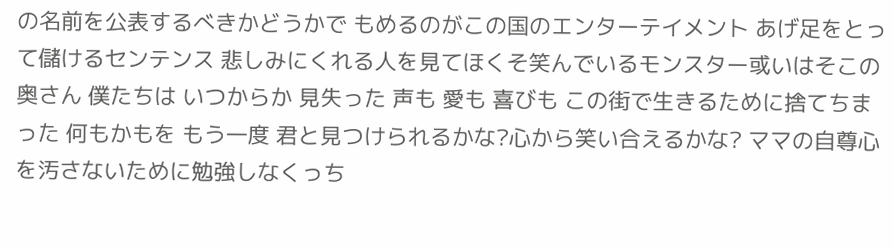の名前を公表するべきかどうかで もめるのがこの国のエンターテイメント あげ足をとって儲けるセンテンス 悲しみにくれる人を見てほくそ笑んでいるモンスター或いはそこの奥さん 僕たちは いつからか 見失った 声も 愛も 喜びも この街で生きるために捨てちまった 何もかもを もう一度 君と見つけられるかな?心から笑い合えるかな? ママの自尊心を汚さないために勉強しなくっち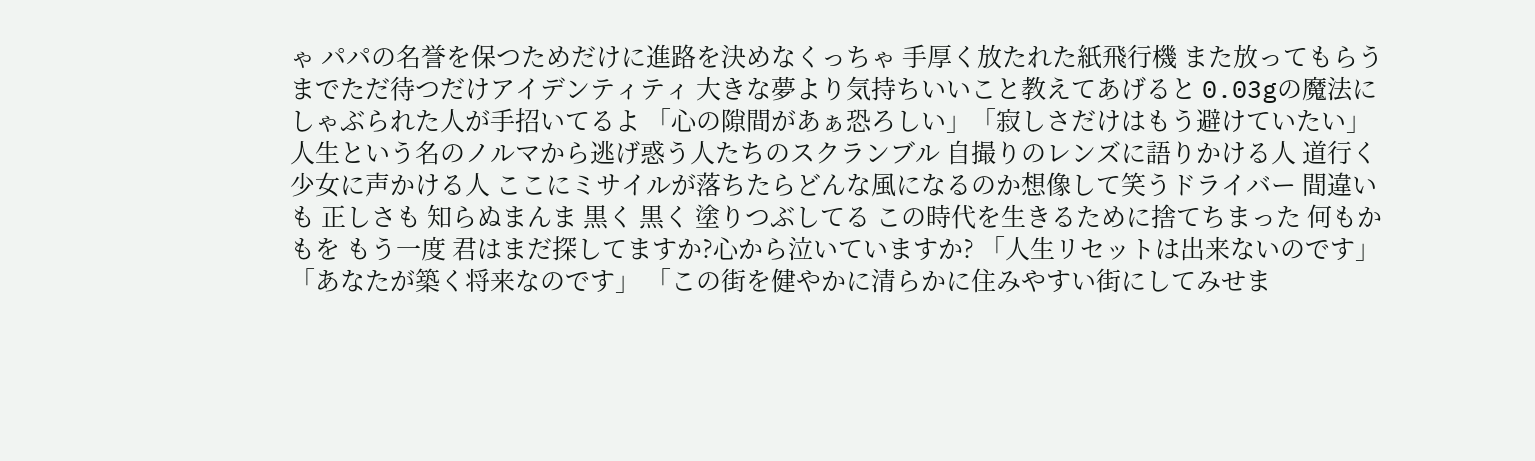ゃ パパの名誉を保つためだけに進路を決めなくっちゃ 手厚く放たれた紙飛行機 また放ってもらうまでただ待つだけアイデンティティ 大きな夢より気持ちいいこと教えてあげると 0.03gの魔法にしゃぶられた人が手招いてるよ 「心の隙間があぁ恐ろしい」「寂しさだけはもう避けていたい」 人生という名のノルマから逃げ惑う人たちのスクランブル 自撮りのレンズに語りかける人 道行く少女に声かける人 ここにミサイルが落ちたらどんな風になるのか想像して笑うドライバー 間違いも 正しさも 知らぬまんま 黒く 黒く 塗りつぶしてる この時代を生きるために捨てちまった 何もかもを もう一度 君はまだ探してますか?心から泣いていますか? 「人生リセットは出来ないのです」「あなたが築く将来なのです」 「この街を健やかに清らかに住みやすい街にしてみせま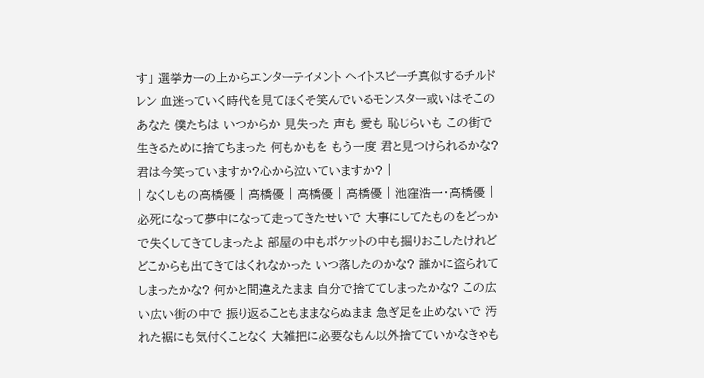す」 選挙カーの上からエンターテイメント ヘイトスピーチ真似するチルドレン 血迷っていく時代を見てほくそ笑んでいるモンスター或いはそこのあなた 僕たちは いつからか 見失った 声も 愛も 恥じらいも この街で生きるために捨てちまった 何もかもを もう一度 君と見つけられるかな? 君は今笑っていますか?心から泣いていますか? |
| なくしもの高橋優 | 高橋優 | 高橋優 | 高橋優 | 池窪浩一・高橋優 | 必死になって夢中になって走ってきたせいで 大事にしてたものをどっかで失くしてきてしまったよ 部屋の中もポケットの中も掘りおこしたけれど どこからも出てきてはくれなかった いつ落したのかな? 誰かに盗られてしまったかな? 何かと間違えたまま 自分で捨ててしまったかな? この広い広い街の中で 振り返ることもままならぬまま 急ぎ足を止めないで 汚れた裾にも気付くことなく 大雑把に必要なもん以外捨てていかなきゃも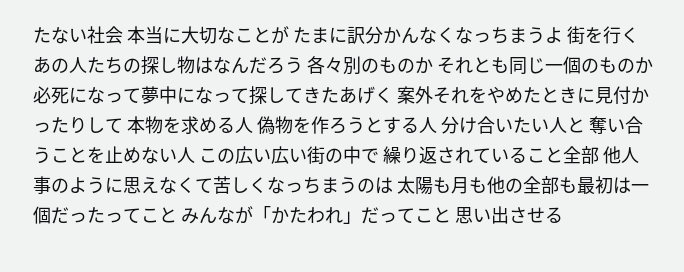たない社会 本当に大切なことが たまに訳分かんなくなっちまうよ 街を行くあの人たちの探し物はなんだろう 各々別のものか それとも同じ一個のものか 必死になって夢中になって探してきたあげく 案外それをやめたときに見付かったりして 本物を求める人 偽物を作ろうとする人 分け合いたい人と 奪い合うことを止めない人 この広い広い街の中で 繰り返されていること全部 他人事のように思えなくて苦しくなっちまうのは 太陽も月も他の全部も最初は一個だったってこと みんなが「かたわれ」だってこと 思い出させる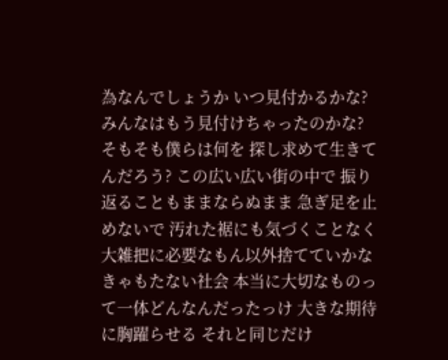為なんでしょうか いつ見付かるかな? みんなはもう見付けちゃったのかな? そもそも僕らは何を 探し求めて生きてんだろう? この広い広い街の中で 振り返ることもままならぬまま 急ぎ足を止めないで 汚れた裾にも気づくことなく 大雑把に必要なもん以外捨てていかなきゃもたない社会 本当に大切なものって一体どんなんだったっけ 大きな期待に胸躍らせる それと同じだけ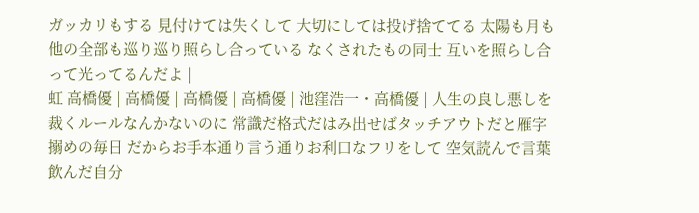ガッカリもする 見付けては失くして 大切にしては投げ捨ててる 太陽も月も他の全部も巡り巡り照らし合っている なくされたもの同士 互いを照らし合って光ってるんだよ |
虹 高橋優 | 高橋優 | 高橋優 | 高橋優 | 池窪浩一・高橋優 | 人生の良し悪しを裁くルールなんかないのに 常識だ格式だはみ出せばタッチアウトだと雁字搦めの毎日 だからお手本通り言う通りお利口なフリをして 空気読んで言葉飲んだ自分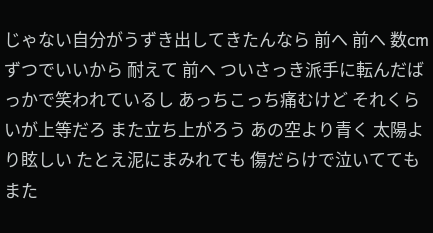じゃない自分がうずき出してきたんなら 前へ 前へ 数cmずつでいいから 耐えて 前へ ついさっき派手に転んだばっかで笑われているし あっちこっち痛むけど それくらいが上等だろ また立ち上がろう あの空より青く 太陽より眩しい たとえ泥にまみれても 傷だらけで泣いてても また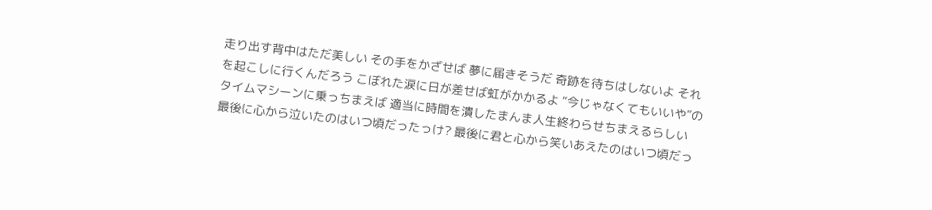走り出す背中はただ美しい その手をかざせば 夢に届きそうだ 奇跡を待ちはしないよ それを起こしに行くんだろう こぼれた涙に日が差せば虹がかかるよ “今じゃなくてもいいや”のタイムマシーンに乗っちまえば 適当に時間を潰したまんま人生終わらせちまえるらしい 最後に心から泣いたのはいつ頃だったっけ? 最後に君と心から笑いあえたのはいつ頃だっ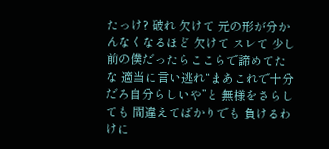たっけ? 破れ 欠けて 元の形が分かんなくなるほど 欠けて スレて 少し前の僕だったらここらで諦めてたな 適当に言い逃れ“まあこれで十分だろ自分らしいや”と 無様をさらしても 間違えてばかりでも 負けるわけに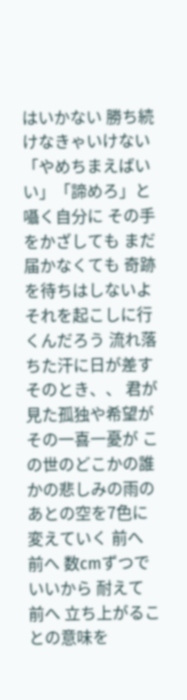はいかない 勝ち続けなきゃいけない 「やめちまえばいい」「諦めろ」と囁く自分に その手をかざしても まだ届かなくても 奇跡を待ちはしないよ それを起こしに行くんだろう 流れ落ちた汗に日が差すそのとき、、 君が見た孤独や希望が その一喜一憂が この世のどこかの誰かの悲しみの雨のあとの空を7色に変えていく 前へ 前へ 数cmずつでいいから 耐えて 前へ 立ち上がることの意味を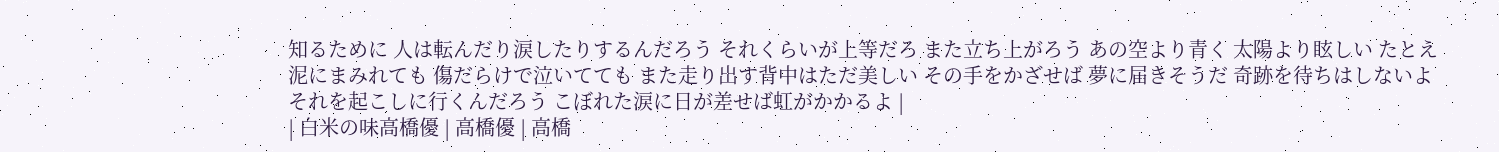知るために 人は転んだり涙したりするんだろう それくらいが上等だろ また立ち上がろう あの空より青く 太陽より眩しい たとえ泥にまみれても 傷だらけで泣いてても また走り出す背中はただ美しい その手をかざせば 夢に届きそうだ 奇跡を待ちはしないよ それを起こしに行くんだろう こぼれた涙に日が差せば虹がかかるよ |
| 白米の味高橋優 | 高橋優 | 高橋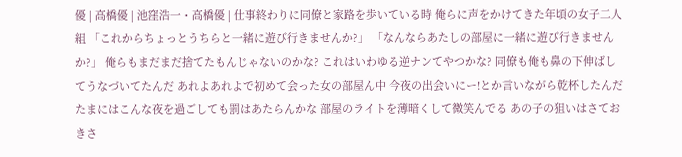優 | 高橋優 | 池窪浩一・高橋優 | 仕事終わりに同僚と家路を歩いている時 俺らに声をかけてきた年頃の女子二人組 「これからちょっとうちらと一緒に遊び行きませんか?」 「なんならあたしの部屋に一緒に遊び行きませんか?」 俺らもまだまだ捨てたもんじゃないのかな? これはいわゆる逆ナンてやつかな? 同僚も俺も鼻の下伸ばしてうなづいてたんだ あれよあれよで初めて会った女の部屋ん中 今夜の出会いにー!とか言いながら乾杯したんだ たまにはこんな夜を過ごしても罰はあたらんかな 部屋のライトを薄暗くして微笑んでる あの子の狙いはさておきさ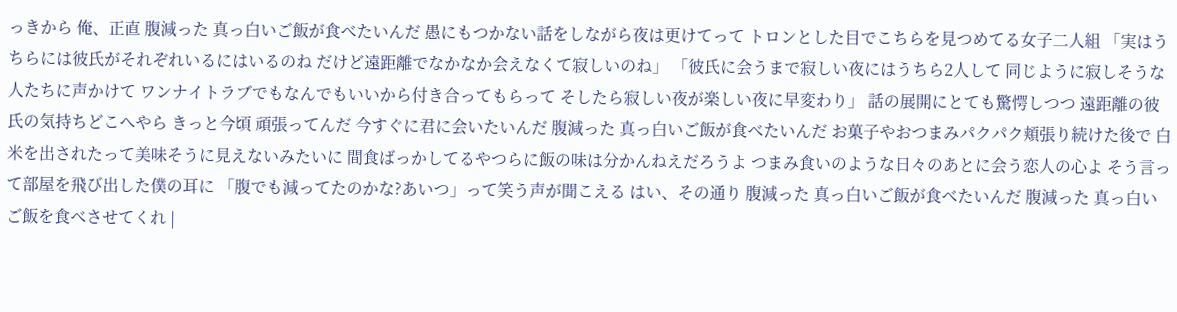っきから 俺、正直 腹減った 真っ白いご飯が食べたいんだ 愚にもつかない話をしながら夜は更けてって トロンとした目でこちらを見つめてる女子二人組 「実はうちらには彼氏がそれぞれいるにはいるのね だけど遠距離でなかなか会えなくて寂しいのね」 「彼氏に会うまで寂しい夜にはうちら2人して 同じように寂しそうな人たちに声かけて ワンナイトラブでもなんでもいいから付き合ってもらって そしたら寂しい夜が楽しい夜に早変わり」 話の展開にとても驚愕しつつ 遠距離の彼氏の気持ちどこへやら きっと今頃 頑張ってんだ 今すぐに君に会いたいんだ 腹減った 真っ白いご飯が食べたいんだ お菓子やおつまみパクパク頬張り続けた後で 白米を出されたって美味そうに見えないみたいに 間食ばっかしてるやつらに飯の味は分かんねえだろうよ つまみ食いのような日々のあとに会う恋人の心よ そう言って部屋を飛び出した僕の耳に 「腹でも減ってたのかな?あいつ」って笑う声が聞こえる はい、その通り 腹減った 真っ白いご飯が食べたいんだ 腹減った 真っ白いご飯を食べさせてくれ |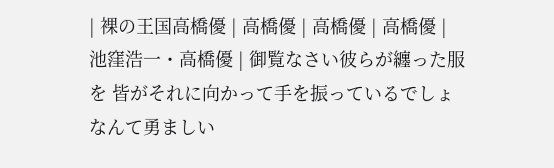| 裸の王国高橋優 | 高橋優 | 高橋優 | 高橋優 | 池窪浩一・高橋優 | 御覧なさい彼らが纏った服を 皆がそれに向かって手を振っているでしょ なんて勇ましい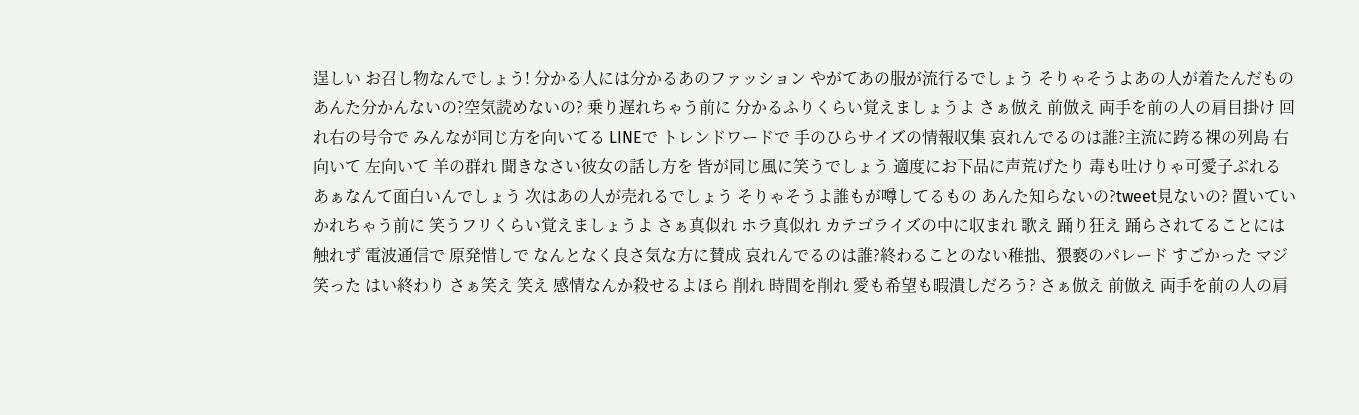逞しい お召し物なんでしょう! 分かる人には分かるあのファッション やがてあの服が流行るでしょう そりゃそうよあの人が着たんだもの あんた分かんないの?空気読めないの? 乗り遅れちゃう前に 分かるふりくらい覚えましょうよ さぁ倣え 前倣え 両手を前の人の肩目掛け 回れ右の号令で みんなが同じ方を向いてる LINEで トレンドワードで 手のひらサイズの情報収集 哀れんでるのは誰?主流に跨る裸の列島 右向いて 左向いて 羊の群れ 聞きなさい彼女の話し方を 皆が同じ風に笑うでしょう 適度にお下品に声荒げたり 毒も吐けりゃ可愛子ぶれる あぁなんて面白いんでしょう 次はあの人が売れるでしょう そりゃそうよ誰もが噂してるもの あんた知らないの?tweet見ないの? 置いていかれちゃう前に 笑うフリくらい覚えましょうよ さぁ真似れ ホラ真似れ カテゴライズの中に収まれ 歌え 踊り狂え 踊らされてることには触れず 電波通信で 原発惜しで なんとなく良さ気な方に賛成 哀れんでるのは誰?終わることのない稚拙、猥褻のパレード すごかった マジ笑った はい終わり さぁ笑え 笑え 感情なんか殺せるよほら 削れ 時間を削れ 愛も希望も暇潰しだろう? さぁ倣え 前倣え 両手を前の人の肩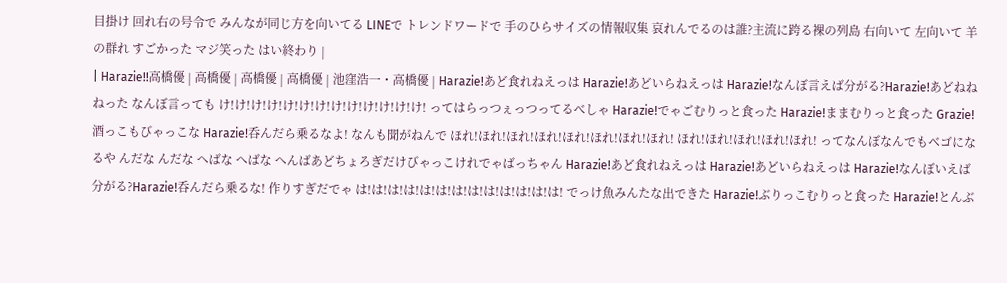目掛け 回れ右の号令で みんなが同じ方を向いてる LINEで トレンドワードで 手のひらサイズの情報収集 哀れんでるのは誰?主流に跨る裸の列島 右向いて 左向いて 羊の群れ すごかった マジ笑った はい終わり |
| Harazie!!高橋優 | 高橋優 | 高橋優 | 高橋優 | 池窪浩一・高橋優 | Harazie!あど食れねえっは Harazie!あどいらねえっは Harazie!なんぼ言えば分がる?Harazie!あどねねねった なんぼ言っても け!け!け!け!け!け!け!け!け!け!け!け!け! ってはらっつぇっつってるべしゃ Harazie!でゃごむりっと食った Harazie!ままむりっと食った Grazie!酒っこもびゃっこな Harazie!呑んだら乗るなよ! なんも聞がねんで ほれ!ほれ!ほれ!ほれ!ほれ!ほれ!ほれ!ほれ! ほれ!ほれ!ほれ!ほれ!ほれ! ってなんぼなんでもベゴになるや んだな んだな へばな へばな へんばあどちょろぎだけびゃっこけれでゃばっちゃん Harazie!あど食れねえっは Harazie!あどいらねえっは Harazie!なんぼいえば分がる?Harazie!呑んだら乗るな! 作りすぎだでゃ は!は!は!は!は!は!は!は!は!は!は!は!は! でっけ魚みんたな出できた Harazie!ぶりっこむりっと食った Harazie!とんぶ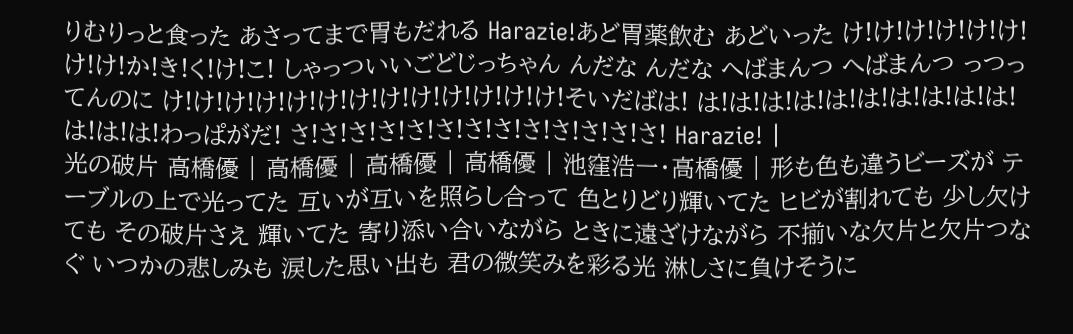りむりっと食った あさってまで胃もだれる Harazie!あど胃薬飲む あどいった け!け!け!け!け!け!け!け!か!き!く!け!こ! しゃっついいごどじっちゃん んだな んだな へばまんつ へばまんつ っつってんのに け!け!け!け!け!け!け!け!け!け!け!け!け!そいだばは! は!は!は!は!は!は!は!は!は!は!は!は!は!わっぱがだ! さ!さ!さ!さ!さ!さ!さ!さ!さ!さ!さ!さ!さ! Harazie! |
光の破片 高橋優 | 高橋優 | 高橋優 | 高橋優 | 池窪浩一・高橋優 | 形も色も違うビーズが テーブルの上で光ってた 互いが互いを照らし合って 色とりどり輝いてた ヒビが割れても 少し欠けても その破片さえ 輝いてた 寄り添い合いながら ときに遠ざけながら 不揃いな欠片と欠片つなぐ いつかの悲しみも 涙した思い出も 君の微笑みを彩る光 淋しさに負けそうに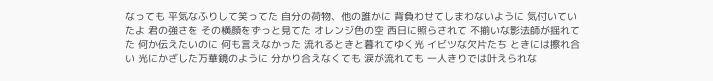なっても 平気なふりして笑ってた 自分の荷物、他の誰かに 背負わせてしまわないように 気付いていたよ 君の強さを その横顔をずっと見てた オレンジ色の空 西日に照らされて 不揃いな影法師が揺れてた 何か伝えたいのに 何も言えなかった 流れるときと暮れてゆく光 イビツな欠片たち ときには擦れ合い 光にかざした万華鏡のように 分かり合えなくても 涙が流れても 一人きりでは叶えられな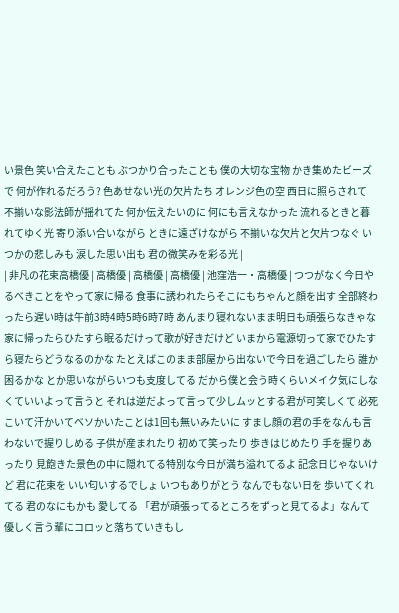い景色 笑い合えたことも ぶつかり合ったことも 僕の大切な宝物 かき集めたビーズで 何が作れるだろう? 色あせない光の欠片たち オレンジ色の空 西日に照らされて 不揃いな影法師が揺れてた 何か伝えたいのに 何にも言えなかった 流れるときと暮れてゆく光 寄り添い合いながら ときに遠ざけながら 不揃いな欠片と欠片つなぐ いつかの悲しみも 涙した思い出も 君の微笑みを彩る光 |
| 非凡の花束高橋優 | 高橋優 | 高橋優 | 高橋優 | 池窪浩一・高橋優 | つつがなく今日やるべきことをやって家に帰る 食事に誘われたらそこにもちゃんと顔を出す 全部終わったら遅い時は午前3時4時5時6時7時 あんまり寝れないまま明日も頑張らなきゃな 家に帰ったらひたすら眠るだけって歌が好きだけど いまから電源切って家でひたすら寝たらどうなるのかな たとえばこのまま部屋から出ないで今日を過ごしたら 誰か困るかな とか思いながらいつも支度してる だから僕と会う時くらいメイク気にしなくていいよって言うと それは逆だよって言って少しムッとする君が可笑しくて 必死こいて汗かいてベソかいたことは1回も無いみたいに すまし顔の君の手をなんも言わないで握りしめる 子供が産まれたり 初めて笑ったり 歩きはじめたり 手を握りあったり 見飽きた景色の中に隠れてる特別な今日が満ち溢れてるよ 記念日じゃないけど 君に花束を いい匂いするでしょ いつもありがとう なんでもない日を 歩いてくれてる 君のなにもかも 愛してる 「君が頑張ってるところをずっと見てるよ」なんて 優しく言う輩にコロッと落ちていきもし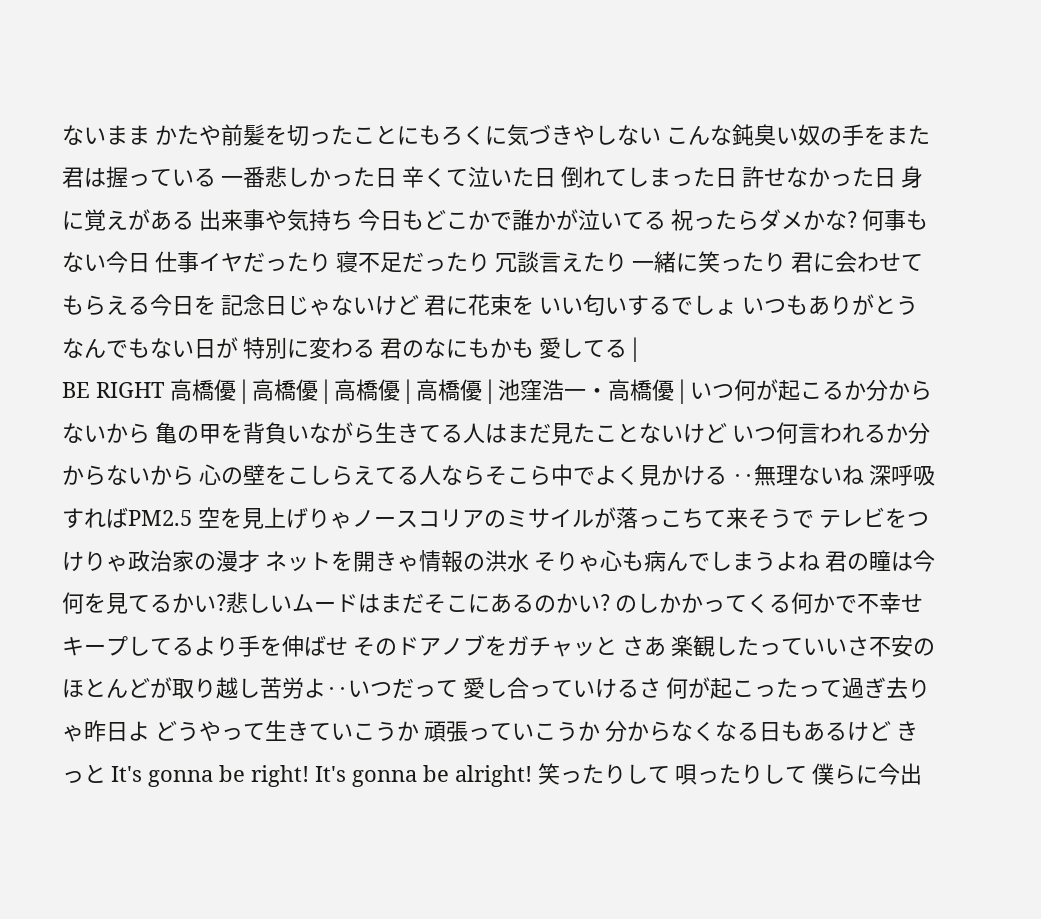ないまま かたや前髪を切ったことにもろくに気づきやしない こんな鈍臭い奴の手をまた君は握っている 一番悲しかった日 辛くて泣いた日 倒れてしまった日 許せなかった日 身に覚えがある 出来事や気持ち 今日もどこかで誰かが泣いてる 祝ったらダメかな? 何事もない今日 仕事イヤだったり 寝不足だったり 冗談言えたり 一緒に笑ったり 君に会わせてもらえる今日を 記念日じゃないけど 君に花束を いい匂いするでしょ いつもありがとう なんでもない日が 特別に変わる 君のなにもかも 愛してる |
BE RIGHT 高橋優 | 高橋優 | 高橋優 | 高橋優 | 池窪浩一・高橋優 | いつ何が起こるか分からないから 亀の甲を背負いながら生きてる人はまだ見たことないけど いつ何言われるか分からないから 心の壁をこしらえてる人ならそこら中でよく見かける ‥無理ないね 深呼吸すればPM2.5 空を見上げりゃノースコリアのミサイルが落っこちて来そうで テレビをつけりゃ政治家の漫才 ネットを開きゃ情報の洪水 そりゃ心も病んでしまうよね 君の瞳は今何を見てるかい?悲しいムードはまだそこにあるのかい? のしかかってくる何かで不幸せ キープしてるより手を伸ばせ そのドアノブをガチャッと さあ 楽観したっていいさ不安のほとんどが取り越し苦労よ‥いつだって 愛し合っていけるさ 何が起こったって過ぎ去りゃ昨日よ どうやって生きていこうか 頑張っていこうか 分からなくなる日もあるけど きっと It's gonna be right! It's gonna be alright! 笑ったりして 唄ったりして 僕らに今出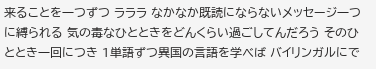来ることを一つずつ ラララ なかなか既読にならないメッセージ一つに縛られる 気の毒なひとときをどんくらい過ごしてんだろう そのひととき一回につき 1単語ずつ異国の言語を学べば バイリンガルにで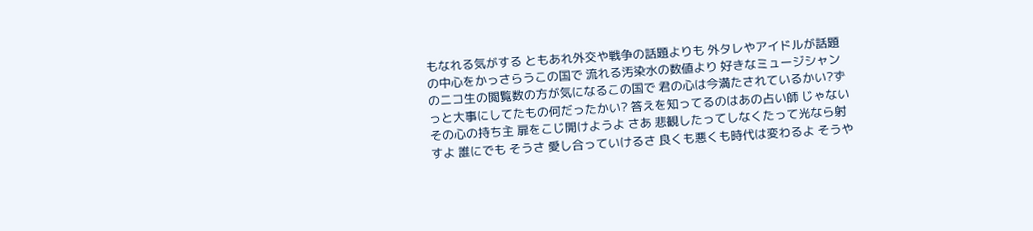もなれる気がする ともあれ外交や戦争の話題よりも 外タレやアイドルが話題の中心をかっさらうこの国で 流れる汚染水の数値より 好きなミュージシャンのニコ生の閲覧数の方が気になるこの国で 君の心は今満たされているかい?ずっと大事にしてたもの何だったかい? 答えを知ってるのはあの占い師 じゃないその心の持ち主 扉をこじ開けようよ さあ 悲観したってしなくたって光なら射すよ 誰にでも そうさ 愛し合っていけるさ 良くも悪くも時代は変わるよ そうや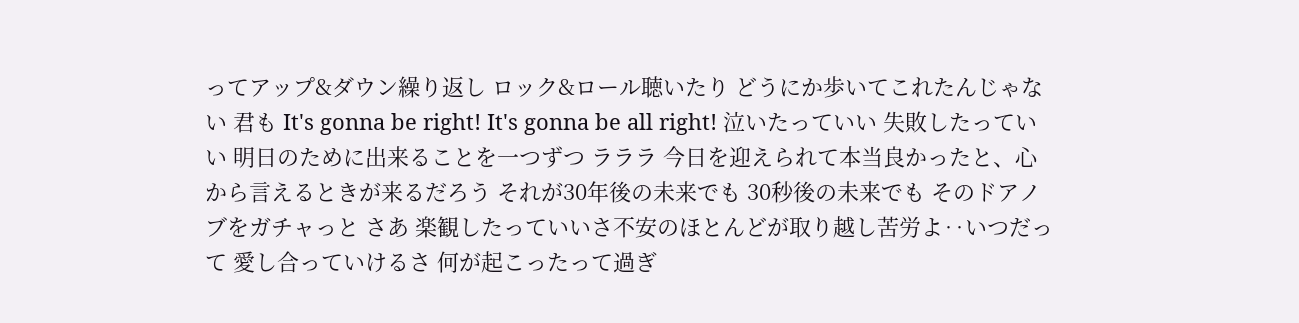ってアップ&ダウン繰り返し ロック&ロール聴いたり どうにか歩いてこれたんじゃない 君も It's gonna be right! It's gonna be all right! 泣いたっていい 失敗したっていい 明日のために出来ることを一つずつ ラララ 今日を迎えられて本当良かったと、心から言えるときが来るだろう それが30年後の未来でも 30秒後の未来でも そのドアノブをガチャっと さあ 楽観したっていいさ不安のほとんどが取り越し苦労よ‥いつだって 愛し合っていけるさ 何が起こったって過ぎ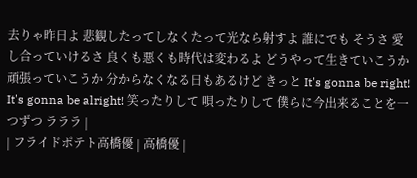去りゃ昨日よ 悲観したってしなくたって光なら射すよ 誰にでも そうさ 愛し合っていけるさ 良くも悪くも時代は変わるよ どうやって生きていこうか 頑張っていこうか 分からなくなる日もあるけど きっと It's gonna be right! It's gonna be alright! 笑ったりして 唄ったりして 僕らに今出来ることを一つずつ ラララ |
| フライドポテト高橋優 | 高橋優 |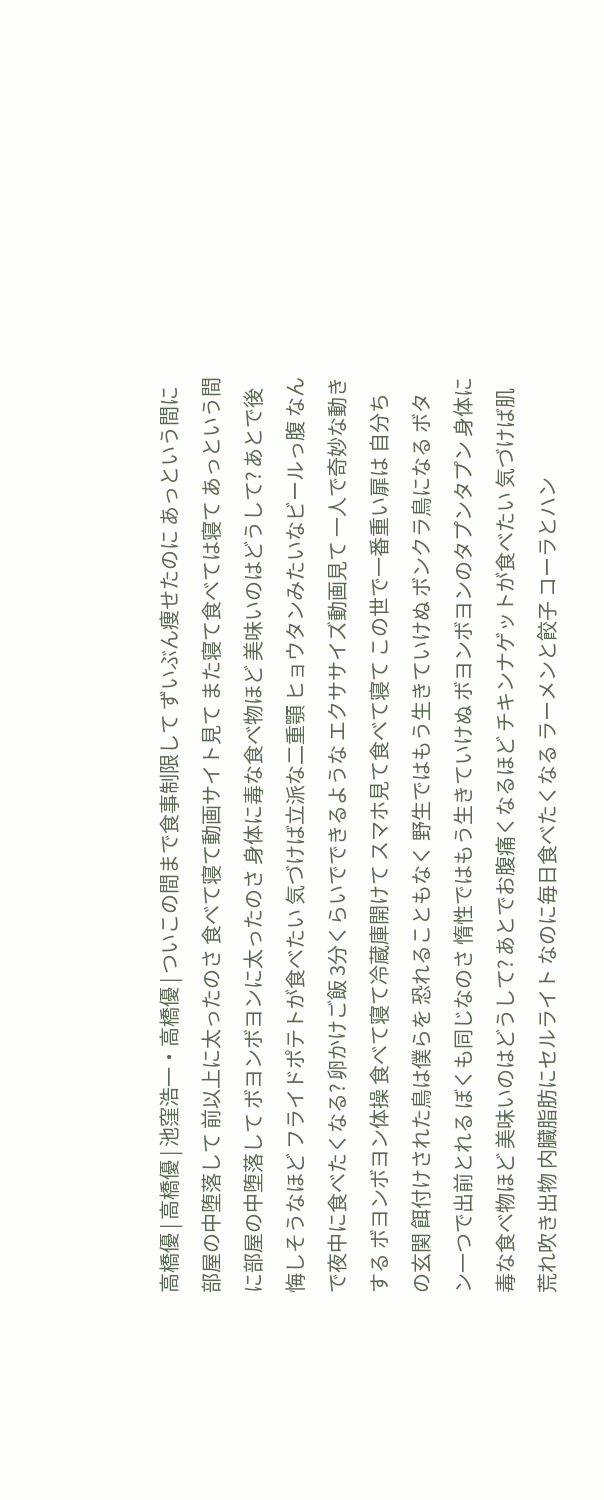高橋優 | 高橋優 | 池窪浩一・高橋優 | ついこの間まで食事制限して ずいぶん痩せたのに あっという間に部屋の中堕落して 前以上に太ったのさ 食べて寝て動画サイト見て また寝て食べては寝て あっという間に部屋の中堕落して ボヨンボヨンに太ったのさ 身体に毒な食べ物ほど 美味いのはどうして? あとで後悔しそうなほど フライドポテトが食べたい 気づけば立派な二重顎 ヒョウタンみたいなビールっ腹 なんで夜中に食べたくなる? 卵かけご飯 3分くらいでできるような エクササイズ動画見て 一人で奇妙な動きする ボヨンボヨン体操 食べて寝て冷蔵庫開けて スマホ見て食べて寝て この世で一番重い扉は 自分ちの玄関 餌付けされた鳥は僕らを 恐れることもなく 野生ではもう生きていけぬ ボンクラ鳥になる ボタン一つで出前とれる ぼくも同じなのさ 惰性ではもう生きていけぬ ボヨンボヨンのタプンタプン 身体に毒な食べ物ほど 美味いのはどうして? あとでお腹痛くなるほど チキンナゲットが食べたい 気づけば肌荒れ吹き出物 内臓脂肪にセルライト なのに毎日食べたくなる ラーメンと餃子 コーラとハン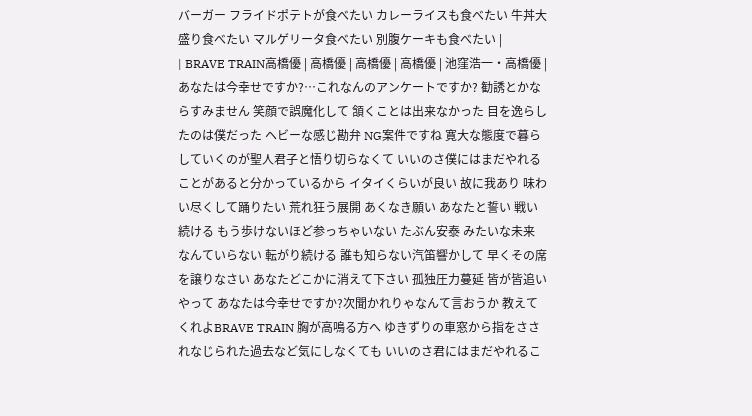バーガー フライドポテトが食べたい カレーライスも食べたい 牛丼大盛り食べたい マルゲリータ食べたい 別腹ケーキも食べたい |
| BRAVE TRAIN高橋優 | 高橋優 | 高橋優 | 高橋優 | 池窪浩一・高橋優 | あなたは今幸せですか?…これなんのアンケートですか? 勧誘とかならすみません 笑顔で誤魔化して 頷くことは出来なかった 目を逸らしたのは僕だった ヘビーな感じ勘弁 NG案件ですね 寛大な態度で暮らしていくのが聖人君子と悟り切らなくて いいのさ僕にはまだやれることがあると分かっているから イタイくらいが良い 故に我あり 味わい尽くして踊りたい 荒れ狂う展開 あくなき願い あなたと誓い 戦い続ける もう歩けないほど参っちゃいない たぶん安泰 みたいな未来 なんていらない 転がり続ける 誰も知らない汽笛響かして 早くその席を譲りなさい あなたどこかに消えて下さい 孤独圧力蔓延 皆が皆追いやって あなたは今幸せですか?次聞かれりゃなんて言おうか 教えてくれよBRAVE TRAIN 胸が高鳴る方へ ゆきずりの車窓から指をさされなじられた過去など気にしなくても いいのさ君にはまだやれるこ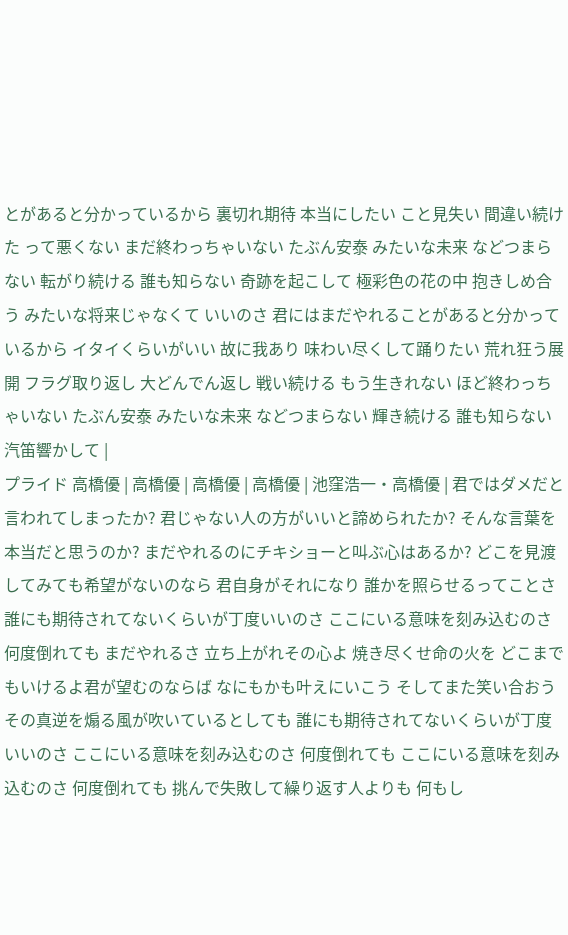とがあると分かっているから 裏切れ期待 本当にしたい こと見失い 間違い続けた って悪くない まだ終わっちゃいない たぶん安泰 みたいな未来 などつまらない 転がり続ける 誰も知らない 奇跡を起こして 極彩色の花の中 抱きしめ合う みたいな将来じゃなくて いいのさ 君にはまだやれることがあると分かっているから イタイくらいがいい 故に我あり 味わい尽くして踊りたい 荒れ狂う展開 フラグ取り返し 大どんでん返し 戦い続ける もう生きれない ほど終わっちゃいない たぶん安泰 みたいな未来 などつまらない 輝き続ける 誰も知らない 汽笛響かして |
プライド 高橋優 | 高橋優 | 高橋優 | 高橋優 | 池窪浩一・高橋優 | 君ではダメだと言われてしまったか? 君じゃない人の方がいいと諦められたか? そんな言葉を本当だと思うのか? まだやれるのにチキショーと叫ぶ心はあるか? どこを見渡してみても希望がないのなら 君自身がそれになり 誰かを照らせるってことさ 誰にも期待されてないくらいが丁度いいのさ ここにいる意味を刻み込むのさ 何度倒れても まだやれるさ 立ち上がれその心よ 焼き尽くせ命の火を どこまでもいけるよ君が望むのならば なにもかも叶えにいこう そしてまた笑い合おう その真逆を煽る風が吹いているとしても 誰にも期待されてないくらいが丁度いいのさ ここにいる意味を刻み込むのさ 何度倒れても ここにいる意味を刻み込むのさ 何度倒れても 挑んで失敗して繰り返す人よりも 何もし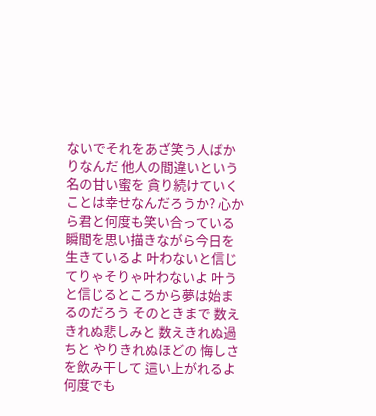ないでそれをあざ笑う人ばかりなんだ 他人の間違いという名の甘い蜜を 貪り続けていくことは幸せなんだろうか? 心から君と何度も笑い合っている 瞬間を思い描きながら今日を生きているよ 叶わないと信じてりゃそりゃ叶わないよ 叶うと信じるところから夢は始まるのだろう そのときまで 数えきれぬ悲しみと 数えきれぬ過ちと やりきれぬほどの 悔しさを飲み干して 這い上がれるよ何度でも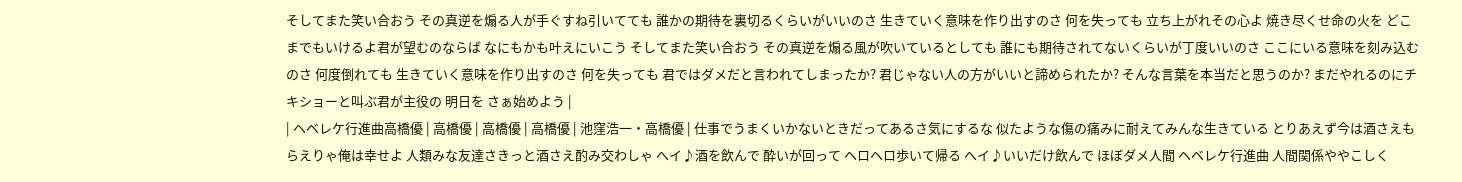そしてまた笑い合おう その真逆を煽る人が手ぐすね引いてても 誰かの期待を裏切るくらいがいいのさ 生きていく意味を作り出すのさ 何を失っても 立ち上がれその心よ 焼き尽くせ命の火を どこまでもいけるよ君が望むのならば なにもかも叶えにいこう そしてまた笑い合おう その真逆を煽る風が吹いているとしても 誰にも期待されてないくらいが丁度いいのさ ここにいる意味を刻み込むのさ 何度倒れても 生きていく意味を作り出すのさ 何を失っても 君ではダメだと言われてしまったか? 君じゃない人の方がいいと諦められたか? そんな言葉を本当だと思うのか? まだやれるのにチキショーと叫ぶ君が主役の 明日を さぁ始めよう |
| ヘベレケ行進曲高橋優 | 高橋優 | 高橋優 | 高橋優 | 池窪浩一・高橋優 | 仕事でうまくいかないときだってあるさ気にするな 似たような傷の痛みに耐えてみんな生きている とりあえず今は酒さえもらえりゃ俺は幸せよ 人類みな友達さきっと酒さえ酌み交わしゃ へイ♪酒を飲んで 酔いが回って ヘロヘロ歩いて帰る へイ♪いいだけ飲んで ほぼダメ人間 ヘベレケ行進曲 人間関係ややこしく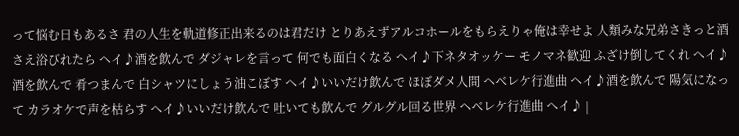って悩む日もあるさ 君の人生を軌道修正出来るのは君だけ とりあえずアルコホールをもらえりゃ俺は幸せよ 人類みな兄弟さきっと酒さえ浴びれたら ヘイ♪酒を飲んで ダジャレを言って 何でも面白くなる へイ♪下ネタオッケー モノマネ歓迎 ふざけ倒してくれ へイ♪酒を飲んで 肴つまんで 白シャツにしょう油こぼす へイ♪いいだけ飲んで ほぼダメ人間 ヘベレケ行進曲 ヘイ♪酒を飲んで 陽気になって カラオケで声を枯らす へイ♪いいだけ飲んで 吐いても飲んで グルグル回る世界 ヘベレケ行進曲 へイ♪ |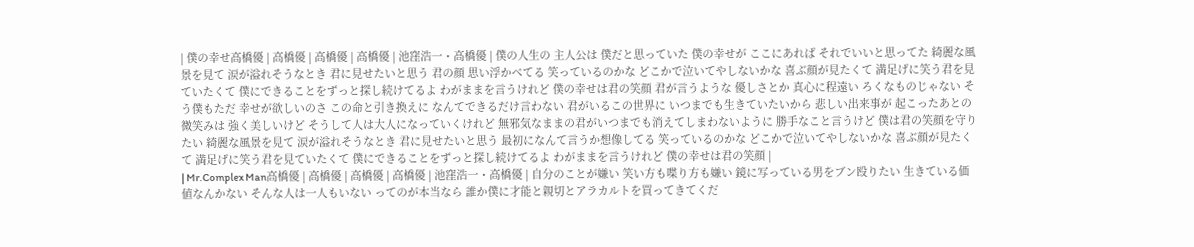| 僕の幸せ高橋優 | 高橋優 | 高橋優 | 高橋優 | 池窪浩一・高橋優 | 僕の人生の 主人公は 僕だと思っていた 僕の幸せが ここにあれば それでいいと思ってた 綺麗な風景を見て 涙が溢れそうなとき 君に見せたいと思う 君の顔 思い浮かべてる 笑っているのかな どこかで泣いてやしないかな 喜ぶ顔が見たくて 満足げに笑う君を見ていたくて 僕にできることをずっと探し続けてるよ わがままを言うけれど 僕の幸せは君の笑顔 君が言うような 優しさとか 真心に程遠い ろくなものじゃない そう僕もただ 幸せが欲しいのさ この命と引き換えに なんてできるだけ言わない 君がいるこの世界に いつまでも生きていたいから 悲しい出来事が 起こったあとの微笑みは 強く美しいけど そうして人は大人になっていくけれど 無邪気なままの君がいつまでも消えてしまわないように 勝手なこと言うけど 僕は君の笑顔を守りたい 綺麗な風景を見て 涙が溢れそうなとき 君に見せたいと思う 最初になんて言うか想像してる 笑っているのかな どこかで泣いてやしないかな 喜ぶ顔が見たくて 満足げに笑う君を見ていたくて 僕にできることをずっと探し続けてるよ わがままを言うけれど 僕の幸せは君の笑顔 |
| Mr.Complex Man高橋優 | 高橋優 | 高橋優 | 高橋優 | 池窪浩一・高橋優 | 自分のことが嫌い 笑い方も喋り方も嫌い 鏡に写っている男をブン殴りたい 生きている価値なんかない そんな人は一人もいない ってのが本当なら 誰か僕に才能と親切とアラカルトを買ってきてくだ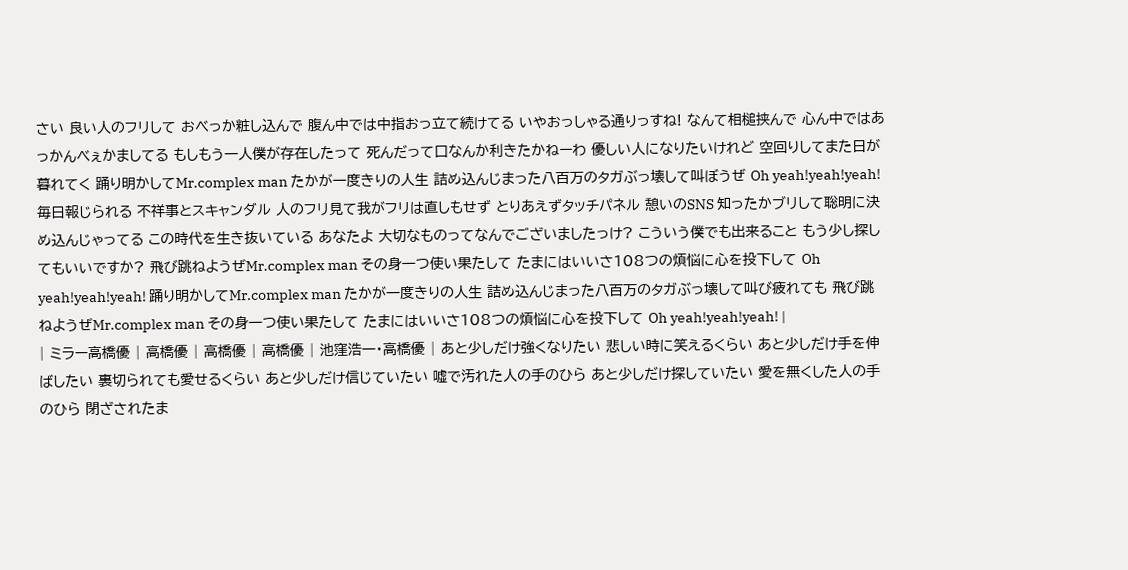さい 良い人のフリして おべっか粧し込んで 腹ん中では中指おっ立て続けてる いやおっしゃる通りっすね! なんて相槌挟んで 心ん中ではあっかんべぇかましてる もしもう一人僕が存在したって 死んだって口なんか利きたかねーわ 優しい人になりたいけれど 空回りしてまた日が暮れてく 踊り明かしてMr.complex man たかが一度きりの人生 詰め込んじまった八百万のタガぶっ壊して叫ぼうぜ Oh yeah!yeah!yeah! 毎日報じられる 不祥事とスキャンダル 人のフリ見て我がフリは直しもせず とりあえずタッチパネル 憩いのSNS 知ったかブリして聡明に決め込んじゃってる この時代を生き抜いている あなたよ 大切なものってなんでございましたっけ? こういう僕でも出来ること もう少し探してもいいですか? 飛び跳ねようぜMr.complex man その身一つ使い果たして たまにはいいさ108つの煩悩に心を投下して Oh yeah!yeah!yeah! 踊り明かしてMr.complex man たかが一度きりの人生 詰め込んじまった八百万のタガぶっ壊して叫び疲れても 飛び跳ねようぜMr.complex man その身一つ使い果たして たまにはいいさ108つの煩悩に心を投下して Oh yeah!yeah!yeah! |
| ミラー高橋優 | 高橋優 | 高橋優 | 高橋優 | 池窪浩一・高橋優 | あと少しだけ強くなりたい 悲しい時に笑えるくらい あと少しだけ手を伸ばしたい 裏切られても愛せるくらい あと少しだけ信じていたい 嘘で汚れた人の手のひら あと少しだけ探していたい 愛を無くした人の手のひら 閉ざされたま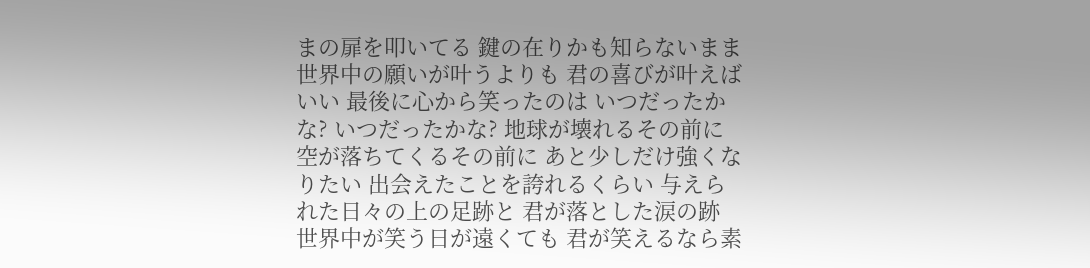まの扉を叩いてる 鍵の在りかも知らないまま 世界中の願いが叶うよりも 君の喜びが叶えばいい 最後に心から笑ったのは いつだったかな? いつだったかな? 地球が壊れるその前に 空が落ちてくるその前に あと少しだけ強くなりたい 出会えたことを誇れるくらい 与えられた日々の上の足跡と 君が落とした涙の跡 世界中が笑う日が遠くても 君が笑えるなら素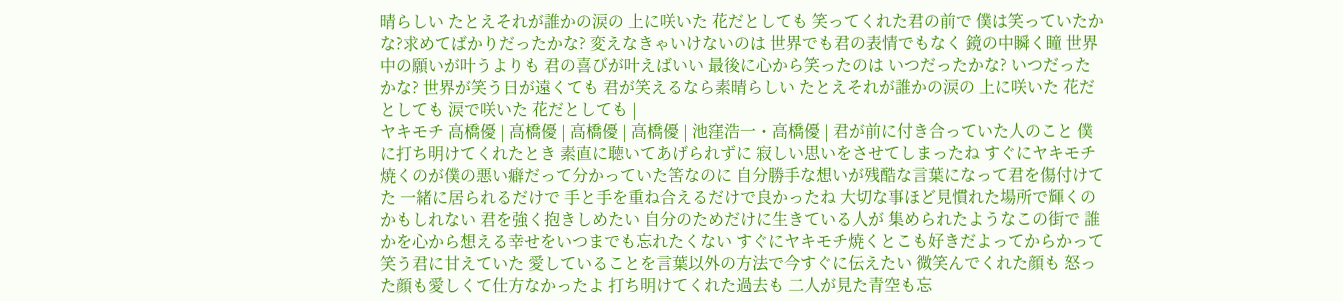晴らしい たとえそれが誰かの涙の 上に咲いた 花だとしても 笑ってくれた君の前で 僕は笑っていたかな?求めてばかりだったかな? 変えなきゃいけないのは 世界でも君の表情でもなく 鏡の中瞬く瞳 世界中の願いが叶うよりも 君の喜びが叶えばいい 最後に心から笑ったのは いつだったかな? いつだったかな? 世界が笑う日が遠くても 君が笑えるなら素晴らしい たとえそれが誰かの涙の 上に咲いた 花だとしても 涙で咲いた 花だとしても |
ヤキモチ 高橋優 | 高橋優 | 高橋優 | 高橋優 | 池窪浩一・高橋優 | 君が前に付き合っていた人のこと 僕に打ち明けてくれたとき 素直に聴いてあげられずに 寂しい思いをさせてしまったね すぐにヤキモチ焼くのが僕の悪い癖だって分かっていた筈なのに 自分勝手な想いが残酷な言葉になって君を傷付けてた 一緒に居られるだけで 手と手を重ね合えるだけで良かったね 大切な事ほど見慣れた場所で輝くのかもしれない 君を強く抱きしめたい 自分のためだけに生きている人が 集められたようなこの街で 誰かを心から想える幸せをいつまでも忘れたくない すぐにヤキモチ焼くとこも好きだよってからかって笑う君に甘えていた 愛していることを言葉以外の方法で今すぐに伝えたい 微笑んでくれた顔も 怒った顔も愛しくて仕方なかったよ 打ち明けてくれた過去も 二人が見た青空も忘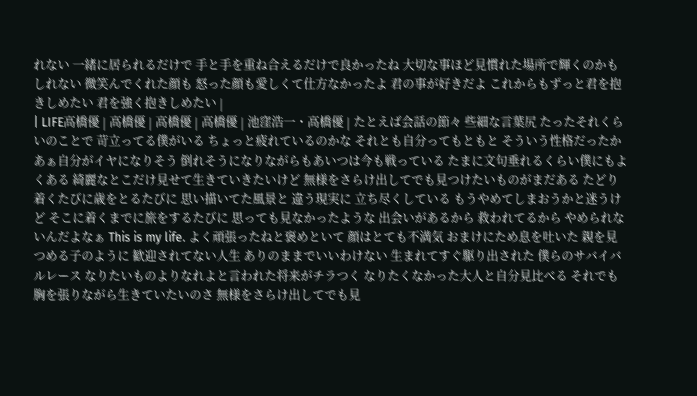れない 一緒に居られるだけで 手と手を重ね合えるだけで良かったね 大切な事ほど見慣れた場所で輝くのかもしれない 微笑んでくれた顔も 怒った顔も愛しくて仕方なかったよ 君の事が好きだよ これからもずっと君を抱きしめたい 君を強く抱きしめたい |
| LIFE高橋優 | 高橋優 | 高橋優 | 高橋優 | 池窪浩一・高橋優 | たとえば会話の節々 些細な言葉尻 たったそれくらいのことで 苛立ってる僕がいる ちょっと疲れているのかな それとも自分ってもともと そういう性格だったか あぁ自分がイヤになりそう 倒れそうになりながらもあいつは今も戦っている たまに文句垂れるくらい僕にもよくある 綺麗なとこだけ見せて生きていきたいけど 無様をさらけ出してでも見つけたいものがまだある たどり着くたびに歳をとるたびに 思い描いてた風景と 違う現実に 立ち尽くしている もうやめてしまおうかと迷うけど そこに着くまでに旅をするたびに 思っても見なかったような 出会いがあるから 救われてるから やめられないんだよなぁ This is my life. よく頑張ったねと褒めといて 顔はとても不満気 おまけにため息を吐いた 親を見つめる子のように 歓迎されてない人生 ありのままでいいわけない 生まれてすぐ駆り出された 僕らのサバイバルレース なりたいものよりなれよと言われた将来がチラつく なりたくなかった大人と自分見比べる それでも胸を張りながら生きていたいのさ 無様をさらけ出してでも見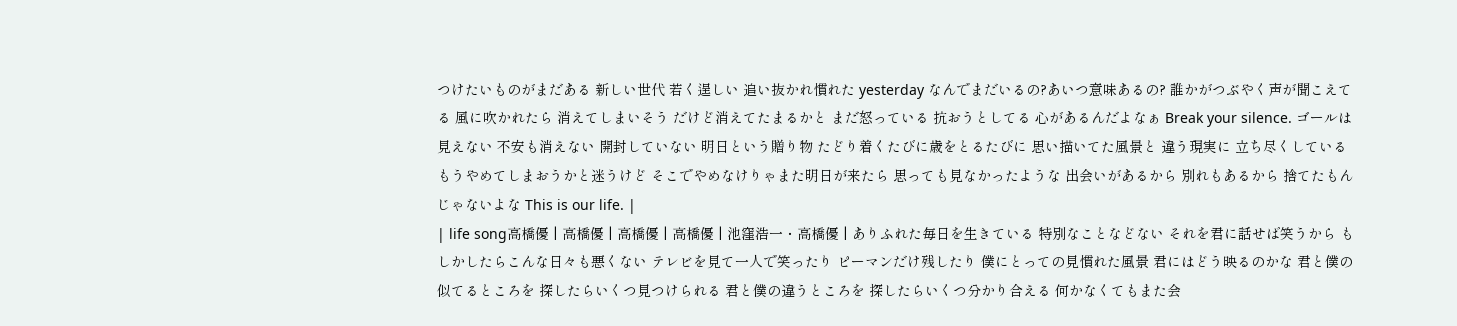つけたいものがまだある 新しい世代 若く逞しい 追い抜かれ慣れた yesterday なんでまだいるの?あいつ意味あるの? 誰かがつぶやく声が聞こえてる 風に吹かれたら 消えてしまいそう だけど消えてたまるかと まだ怒っている 抗おうとしてる 心があるんだよなぁ Break your silence. ゴールは見えない 不安も消えない 開封していない 明日という贈り物 たどり着くたびに歳をとるたびに 思い描いてた風景と 違う現実に 立ち尽くしている もうやめてしまおうかと迷うけど そこでやめなけりゃまた明日が来たら 思っても見なかったような 出会いがあるから 別れもあるから 捨てたもんじゃないよな This is our life. |
| life song高橋優 | 高橋優 | 高橋優 | 高橋優 | 池窪浩一・高橋優 | ありふれた毎日を生きている 特別なことなどない それを君に話せば笑うから もしかしたらこんな日々も悪くない テレビを見て一人で笑ったり ピーマンだけ残したり 僕にとっての見慣れた風景 君にはどう映るのかな 君と僕の似てるところを 探したらいくつ見つけられる 君と僕の違うところを 探したらいくつ分かり合える 何かなくてもまた会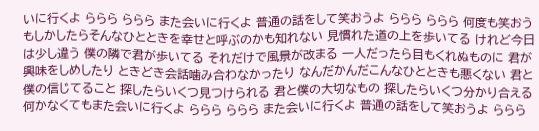いに行くよ ららら ららら また会いに行くよ 普通の話をして笑おうよ ららら ららら 何度も笑おう もしかしたらそんなひとときを幸せと呼ぶのかも知れない 見慣れた道の上を歩いてる けれど今日は少し違う 僕の隣で君が歩いてる それだけで風景が改まる 一人だったら目もくれぬものに 君が興味をしめしたり ときどき会話噛み合わなかったり なんだかんだこんなひとときも悪くない 君と僕の信じてること 探したらいくつ見つけられる 君と僕の大切なもの 探したらいくつ分かり合える 何かなくてもまた会いに行くよ ららら ららら また会いに行くよ 普通の話をして笑おうよ ららら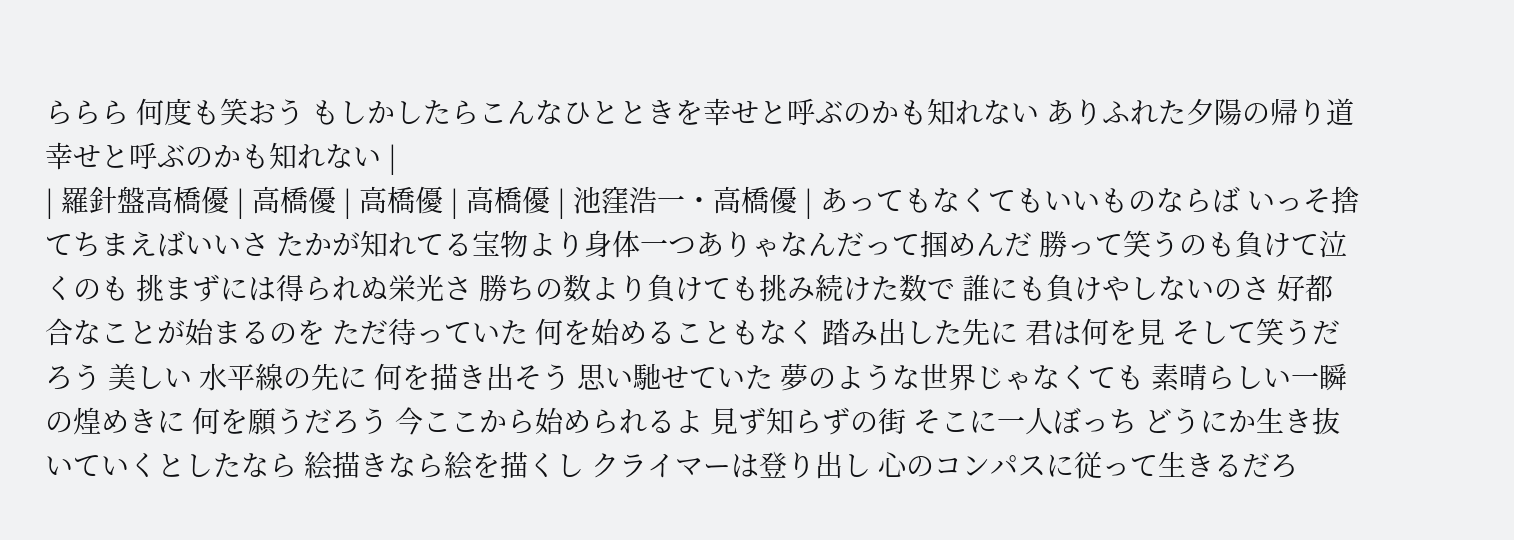ららら 何度も笑おう もしかしたらこんなひとときを幸せと呼ぶのかも知れない ありふれた夕陽の帰り道 幸せと呼ぶのかも知れない |
| 羅針盤高橋優 | 高橋優 | 高橋優 | 高橋優 | 池窪浩一・高橋優 | あってもなくてもいいものならば いっそ捨てちまえばいいさ たかが知れてる宝物より身体一つありゃなんだって掴めんだ 勝って笑うのも負けて泣くのも 挑まずには得られぬ栄光さ 勝ちの数より負けても挑み続けた数で 誰にも負けやしないのさ 好都合なことが始まるのを ただ待っていた 何を始めることもなく 踏み出した先に 君は何を見 そして笑うだろう 美しい 水平線の先に 何を描き出そう 思い馳せていた 夢のような世界じゃなくても 素晴らしい一瞬の煌めきに 何を願うだろう 今ここから始められるよ 見ず知らずの街 そこに一人ぼっち どうにか生き抜いていくとしたなら 絵描きなら絵を描くし クライマーは登り出し 心のコンパスに従って生きるだろ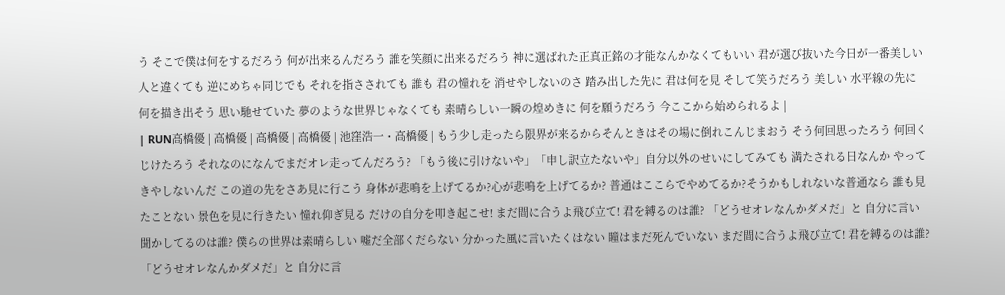う そこで僕は何をするだろう 何が出来るんだろう 誰を笑顔に出来るだろう 神に選ばれた正真正銘の才能なんかなくてもいい 君が選び抜いた今日が一番美しい 人と違くても 逆にめちゃ同じでも それを指さされても 誰も 君の憧れを 消せやしないのさ 踏み出した先に 君は何を見 そして笑うだろう 美しい 水平線の先に 何を描き出そう 思い馳せていた 夢のような世界じゃなくても 素晴らしい一瞬の煌めきに 何を願うだろう 今ここから始められるよ |
| RUN高橋優 | 高橋優 | 高橋優 | 高橋優 | 池窪浩一・高橋優 | もう少し走ったら限界が来るからそんときはその場に倒れこんじまおう そう何回思ったろう 何回くじけたろう それなのになんでまだオレ走ってんだろう? 「もう後に引けないや」「申し訳立たないや」自分以外のせいにしてみても 満たされる日なんか やってきやしないんだ この道の先をさあ見に行こう 身体が悲鳴を上げてるか?心が悲鳴を上げてるか? 普通はここらでやめてるか?そうかもしれないな普通なら 誰も見たことない 景色を見に行きたい 憧れ仰ぎ見る だけの自分を叩き起こせ! まだ間に合うよ飛び立て! 君を縛るのは誰? 「どうせオレなんかダメだ」と 自分に言い聞かしてるのは誰? 僕らの世界は素晴らしい 嘘だ全部くだらない 分かった風に言いたくはない 瞳はまだ死んでいない まだ間に合うよ飛び立て! 君を縛るのは誰? 「どうせオレなんかダメだ」と 自分に言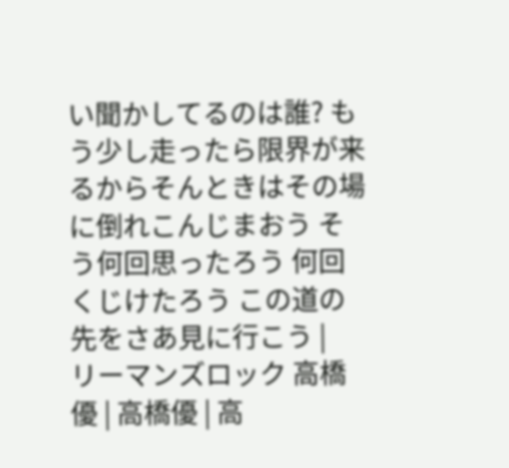い聞かしてるのは誰? もう少し走ったら限界が来るからそんときはその場に倒れこんじまおう そう何回思ったろう 何回くじけたろう この道の先をさあ見に行こう |
リーマンズロック 高橋優 | 高橋優 | 高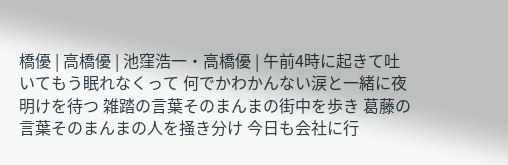橋優 | 高橋優 | 池窪浩一・高橋優 | 午前4時に起きて吐いてもう眠れなくって 何でかわかんない涙と一緒に夜明けを待つ 雑踏の言葉そのまんまの街中を歩き 葛藤の言葉そのまんまの人を掻き分け 今日も会社に行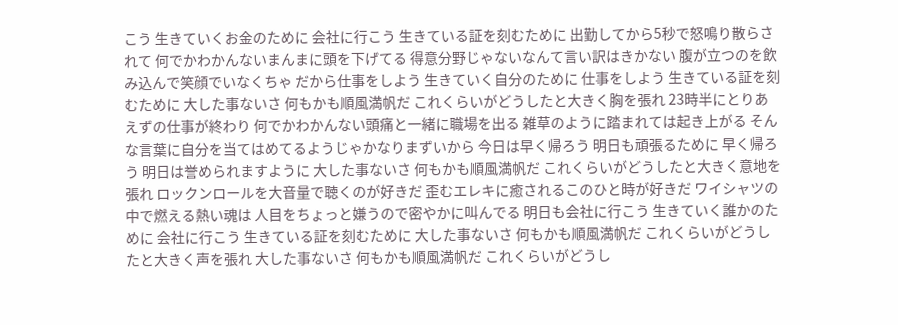こう 生きていくお金のために 会社に行こう 生きている証を刻むために 出勤してから5秒で怒鳴り散らされて 何でかわかんないまんまに頭を下げてる 得意分野じゃないなんて言い訳はきかない 腹が立つのを飲み込んで笑顔でいなくちゃ だから仕事をしよう 生きていく自分のために 仕事をしよう 生きている証を刻むために 大した事ないさ 何もかも順風満帆だ これくらいがどうしたと大きく胸を張れ 23時半にとりあえずの仕事が終わり 何でかわかんない頭痛と一緒に職場を出る 雑草のように踏まれては起き上がる そんな言葉に自分を当てはめてるようじゃかなりまずいから 今日は早く帰ろう 明日も頑張るために 早く帰ろう 明日は誉められますように 大した事ないさ 何もかも順風満帆だ これくらいがどうしたと大きく意地を張れ ロックンロールを大音量で聴くのが好きだ 歪むエレキに癒されるこのひと時が好きだ ワイシャツの中で燃える熱い魂は 人目をちょっと嫌うので密やかに叫んでる 明日も会社に行こう 生きていく誰かのために 会社に行こう 生きている証を刻むために 大した事ないさ 何もかも順風満帆だ これくらいがどうしたと大きく声を張れ 大した事ないさ 何もかも順風満帆だ これくらいがどうし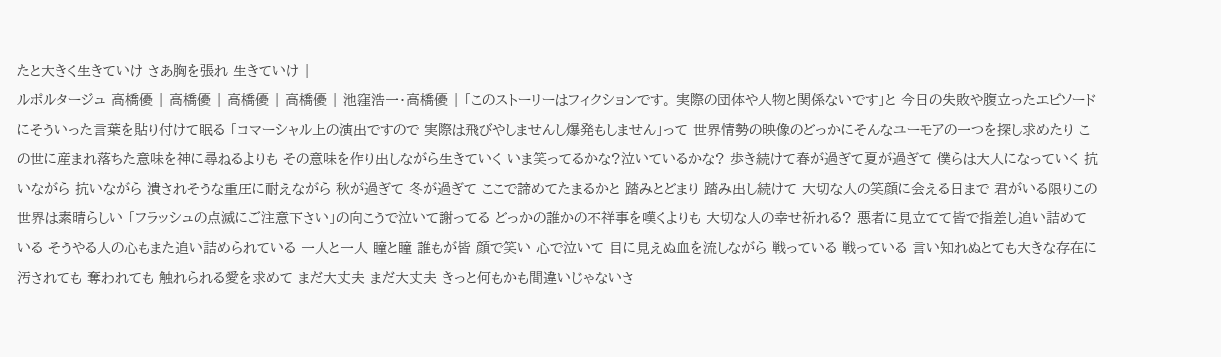たと大きく生きていけ さあ胸を張れ 生きていけ |
ルポルタージュ 高橋優 | 高橋優 | 高橋優 | 高橋優 | 池窪浩一・高橋優 | 「このストーリーはフィクションです。 実際の団体や人物と関係ないです」と 今日の失敗や腹立ったエピソードにそういった言葉を貼り付けて眠る 「コマーシャル上の演出ですので 実際は飛びやしませんし爆発もしません」って 世界情勢の映像のどっかにそんなユーモアの一つを探し求めたり この世に産まれ落ちた意味を神に尋ねるよりも その意味を作り出しながら生きていく いま笑ってるかな?泣いているかな? 歩き続けて春が過ぎて夏が過ぎて 僕らは大人になっていく 抗いながら 抗いながら 潰されそうな重圧に耐えながら 秋が過ぎて 冬が過ぎて ここで諦めてたまるかと 踏みとどまり 踏み出し続けて 大切な人の笑顔に会える日まで 君がいる限りこの世界は素晴らしい 「フラッシュの点滅にご注意下さい」の向こうで泣いて謝ってる どっかの誰かの不祥事を嘆くよりも 大切な人の幸せ祈れる? 悪者に見立てて皆で指差し追い詰めている そうやる人の心もまた追い詰められている 一人と一人 瞳と瞳 誰もが皆 顔で笑い 心で泣いて 目に見えぬ血を流しながら 戦っている 戦っている 言い知れぬとても大きな存在に 汚されても 奪われても 触れられる愛を求めて まだ大丈夫 まだ大丈夫 きっと何もかも間違いじゃないさ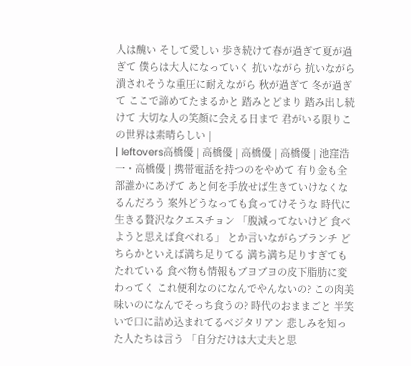人は醜い そして愛しい 歩き続けて春が過ぎて夏が過ぎて 僕らは大人になっていく 抗いながら 抗いながら 潰されそうな重圧に耐えながら 秋が過ぎて 冬が過ぎて ここで諦めてたまるかと 踏みとどまり 踏み出し続けて 大切な人の笑顔に会える日まで 君がいる限りこの世界は素晴らしい |
| leftovers高橋優 | 高橋優 | 高橋優 | 高橋優 | 池窪浩一・高橋優 | 携帯電話を持つのをやめて 有り金も全部誰かにあげて あと何を手放せば生きていけなくなるんだろう 案外どうなっても食ってけそうな 時代に生きる贅沢なクエスチョン 「腹減ってないけど 食べようと思えば食べれる」 とか言いながらブランチ どちらかといえば満ち足りてる 満ち満ち足りすぎてもたれている 食べ物も情報もブヨブヨの皮下脂肪に変わってく これ便利なのになんでやんないの? この肉美味いのになんでそっち食うの? 時代のおままごと 半笑いで口に詰め込まれてるベジタリアン 悲しみを知った人たちは言う 「自分だけは大丈夫と思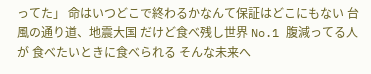ってた」 命はいつどこで終わるかなんて保証はどこにもない 台風の通り道、地震大国 だけど食べ残し世界 No.1 腹減ってる人が 食べたいときに食べられる そんな未来へ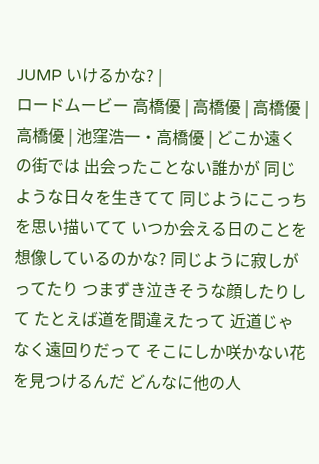JUMP いけるかな? |
ロードムービー 高橋優 | 高橋優 | 高橋優 | 高橋優 | 池窪浩一・高橋優 | どこか遠くの街では 出会ったことない誰かが 同じような日々を生きてて 同じようにこっちを思い描いてて いつか会える日のことを 想像しているのかな? 同じように寂しがってたり つまずき泣きそうな顔したりして たとえば道を間違えたって 近道じゃなく遠回りだって そこにしか咲かない花を見つけるんだ どんなに他の人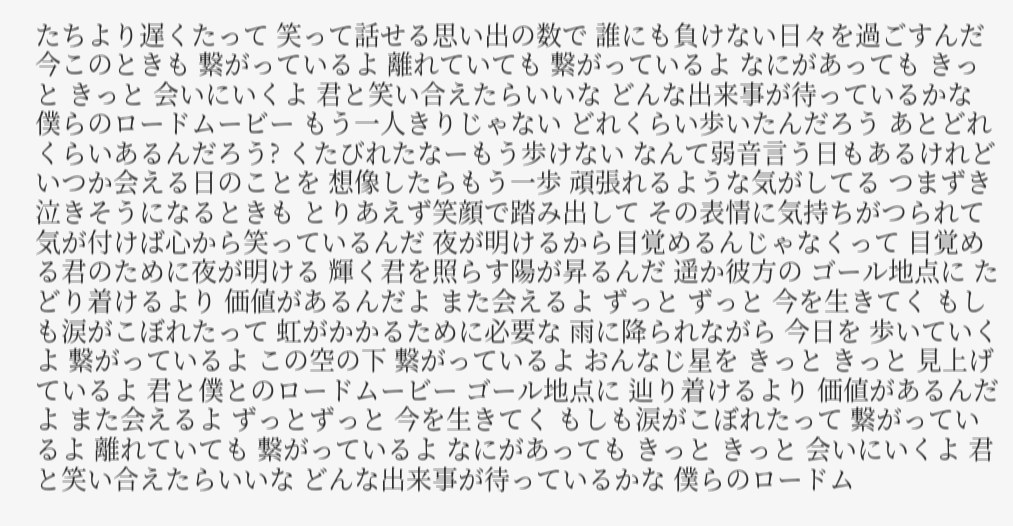たちより遅くたって 笑って話せる思い出の数で 誰にも負けない日々を過ごすんだ 今このときも 繋がっているよ 離れていても 繋がっているよ なにがあっても きっと きっと 会いにいくよ 君と笑い合えたらいいな どんな出来事が待っているかな 僕らのロードムービー もう一人きりじゃない どれくらい歩いたんだろう あとどれくらいあるんだろう? くたびれたなーもう歩けない なんて弱音言う日もあるけれど いつか会える日のことを 想像したらもう一歩 頑張れるような気がしてる つまずき泣きそうになるときも とりあえず笑顔で踏み出して その表情に気持ちがつられて 気が付けば心から笑っているんだ 夜が明けるから目覚めるんじゃなくって 目覚める君のために夜が明ける 輝く君を照らす陽が昇るんだ 遥か彼方の ゴール地点に たどり着けるより 価値があるんだよ また会えるよ ずっと ずっと 今を生きてく もしも涙がこぼれたって 虹がかかるために必要な 雨に降られながら 今日を 歩いていくよ 繋がっているよ この空の下 繋がっているよ おんなじ星を きっと きっと 見上げているよ 君と僕とのロードムービー ゴール地点に 辿り着けるより 価値があるんだよ また会えるよ ずっとずっと 今を生きてく もしも涙がこぼれたって 繋がっているよ 離れていても 繋がっているよ なにがあっても きっと きっと 会いにいくよ 君と笑い合えたらいいな どんな出来事が待っているかな 僕らのロードム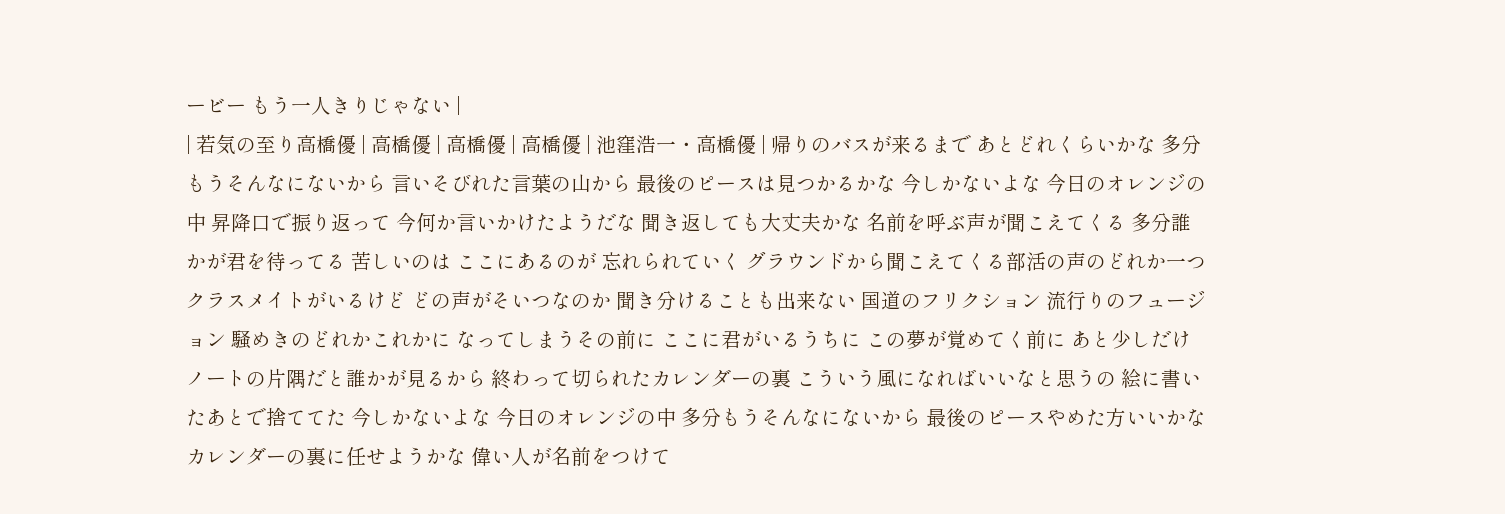ービー もう一人きりじゃない |
| 若気の至り高橋優 | 高橋優 | 高橋優 | 高橋優 | 池窪浩一・高橋優 | 帰りのバスが来るまで あとどれくらいかな 多分もうそんなにないから 言いそびれた言葉の山から 最後のピースは見つかるかな 今しかないよな 今日のオレンジの中 昇降口で振り返って 今何か言いかけたようだな 聞き返しても大丈夫かな 名前を呼ぶ声が聞こえてくる 多分誰かが君を待ってる 苦しいのは ここにあるのが 忘れられていく グラウンドから聞こえてくる部活の声のどれか一つ クラスメイトがいるけど どの声がそいつなのか 聞き分けることも出来ない 国道のフリクション 流行りのフュージョン 騒めきのどれかこれかに なってしまうその前に ここに君がいるうちに この夢が覚めてく前に あと少しだけ ノートの片隅だと誰かが見るから 終わって切られたカレンダーの裏 こういう風になればいいなと思うの 絵に書いたあとで捨ててた 今しかないよな 今日のオレンジの中 多分もうそんなにないから 最後のピースやめた方いいかな カレンダーの裏に任せようかな 偉い人が名前をつけて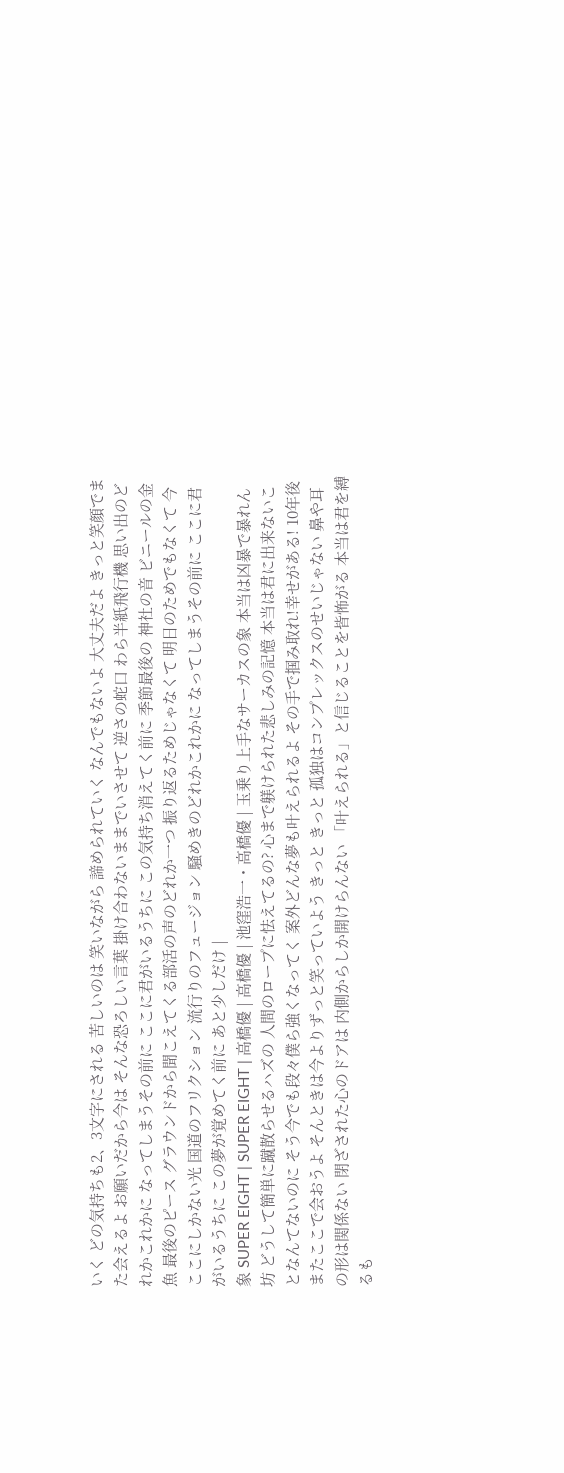いく どの気持ちも2、3文字にされる 苦しいのは 笑いながら 諦められていく なんでもないよ 大丈夫だよ きっと笑顔でまた会えるよ お願いだから今は そんな恐ろしい言葉 掛け合わないままでいさせて 逆さの蛇口 わら半紙飛行機 思い出のどれかこれかに なってしまうその前に ここに君がいるうちに この気持ち消えてく前に 季節最後の 神社の音 ビニールの金魚 最後のピース グラウンドから聞こえてくる部活の声のどれか一つ 振り返るためじゃなくて 明日のためでもなくて 今ここにしかない光 国道のフリクション 流行りのフュージョン 騒めきのどれかこれかに なってしまうその前に ここに君がいるうちに この夢が覚めてく前に あと少しだけ |
象 SUPER EIGHT | SUPER EIGHT | 高橋優 | 高橋優 | 池窪浩一・高橋優 | 玉乗り上手なサーカスの象 本当は凶暴で暴れん坊 どうして簡単に蹴散らせるハズの 人間のロープに怯えてるの? 心まで躾けられた悲しみの記憶 本当は君に出来ないことなんてないのに そう今でも段々僕ら強くなってく 案外どんな夢も叶えられるよ その手で掴み取れ!幸せがある! 10年後またここで会おうよ そんときは今よりずっと笑っていよう きっと きっと 孤独はコンプレックスのせいじゃない 鼻や耳の形は関係ない 閉ざされた心のドアは 内側からしか開けらんない 「叶えられる」と信じることを皆怖がる 本当は君を縛るも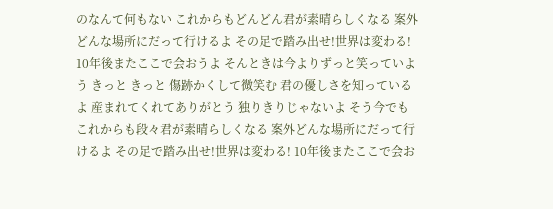のなんて何もない これからもどんどん君が素晴らしくなる 案外どんな場所にだって行けるよ その足で踏み出せ!世界は変わる! 10年後またここで会おうよ そんときは今よりずっと笑っていよう きっと きっと 傷跡かくして微笑む 君の優しさを知っているよ 産まれてくれてありがとう 独りきりじゃないよ そう今でも これからも段々君が素晴らしくなる 案外どんな場所にだって行けるよ その足で踏み出せ!世界は変わる! 10年後またここで会お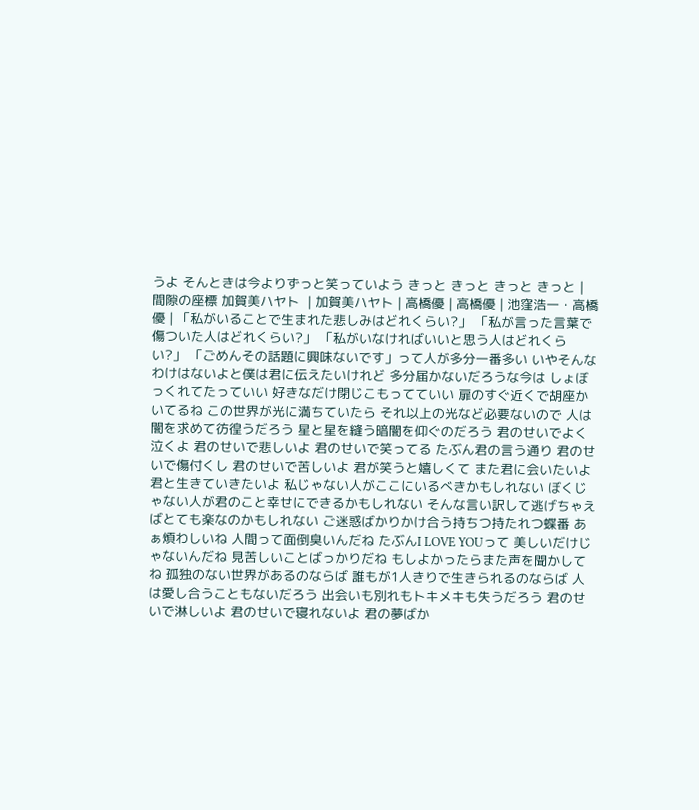うよ そんときは今よりずっと笑っていよう きっと きっと きっと きっと |
間隙の座標 加賀美ハヤト  | 加賀美ハヤト | 高橋優 | 高橋優 | 池窪浩一・高橋優 | 「私がいることで生まれた悲しみはどれくらい?」 「私が言った言葉で傷ついた人はどれくらい?」 「私がいなければいいと思う人はどれくらい?」 「ごめんその話題に興味ないです」って人が多分一番多い いやそんなわけはないよと僕は君に伝えたいけれど 多分届かないだろうな今は しょぼっくれてたっていい 好きなだけ閉じこもってていい 扉のすぐ近くで胡座かいてるね この世界が光に満ちていたら それ以上の光など必要ないので 人は闇を求めて彷徨うだろう 星と星を縫う暗闇を仰ぐのだろう 君のせいでよく泣くよ 君のせいで悲しいよ 君のせいで笑ってる たぶん君の言う通り 君のせいで傷付くし 君のせいで苦しいよ 君が笑うと嬉しくて また君に会いたいよ 君と生きていきたいよ 私じゃない人がここにいるべきかもしれない ぼくじゃない人が君のこと幸せにできるかもしれない そんな言い訳して逃げちゃえばとても楽なのかもしれない ご迷惑ばかりかけ合う持ちつ持たれつ蝶番 あぁ煩わしいね 人間って面倒臭いんだね たぶんI LOVE YOUって 美しいだけじゃないんだね 見苦しいことばっかりだね もしよかったらまた声を聞かしてね 孤独のない世界があるのならば 誰もが1人きりで生きられるのならば 人は愛し合うこともないだろう 出会いも別れもトキメキも失うだろう 君のせいで淋しいよ 君のせいで寝れないよ 君の夢ばか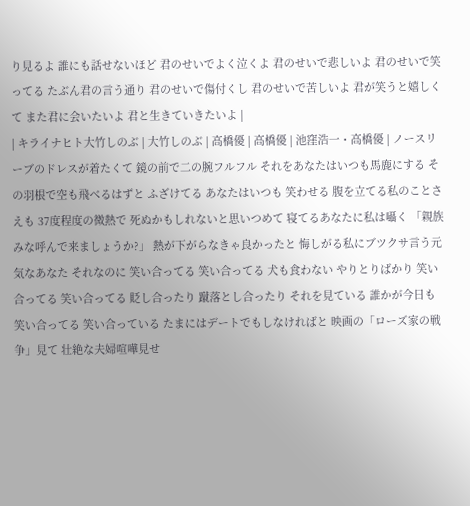り見るよ 誰にも話せないほど 君のせいでよく泣くよ 君のせいで悲しいよ 君のせいで笑ってる たぶん君の言う通り 君のせいで傷付くし 君のせいで苦しいよ 君が笑うと嬉しくて また君に会いたいよ 君と生きていきたいよ |
| キライナヒト大竹しのぶ | 大竹しのぶ | 高橋優 | 高橋優 | 池窪浩一・高橋優 | ノースリーブのドレスが着たくて 鏡の前で二の腕フルフル それをあなたはいつも馬鹿にする その羽根で空も飛べるはずと ふざけてる あなたはいつも 笑わせる 腹を立てる私のことさえも 37度程度の微熱で 死ぬかもしれないと思いつめて 寝てるあなたに私は囁く 「親族みな呼んで来ましょうか?」 熱が下がらなきゃ良かったと 悔しがる私にブツクサ言う元気なあなた それなのに 笑い合ってる 笑い合ってる 犬も食わない やりとりばかり 笑い合ってる 笑い合ってる 貶し合ったり 蹴落とし合ったり それを見ている 誰かが今日も 笑い合ってる 笑い合っている たまにはデートでもしなければと 映画の「ローズ家の戦争」見て 壮絶な夫婦喧嘩見せ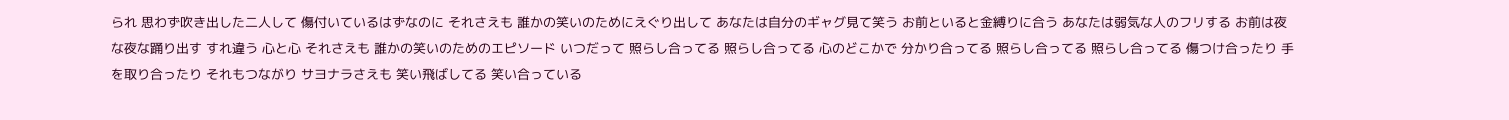られ 思わず吹き出した二人して 傷付いているはずなのに それさえも 誰かの笑いのためにえぐり出して あなたは自分のギャグ見て笑う お前といると金縛りに合う あなたは弱気な人のフリする お前は夜な夜な踊り出す すれ違う 心と心 それさえも 誰かの笑いのためのエピソード いつだって 照らし合ってる 照らし合ってる 心のどこかで 分かり合ってる 照らし合ってる 照らし合ってる 傷つけ合ったり 手を取り合ったり それもつながり サヨナラさえも 笑い飛ばしてる 笑い合っている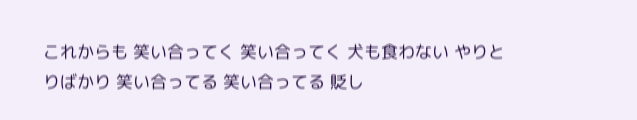これからも 笑い合ってく 笑い合ってく 犬も食わない やりとりばかり 笑い合ってる 笑い合ってる 貶し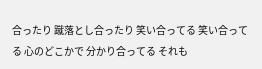合ったり 蹴落とし合ったり 笑い合ってる 笑い合ってる 心のどこかで 分かり合ってる それも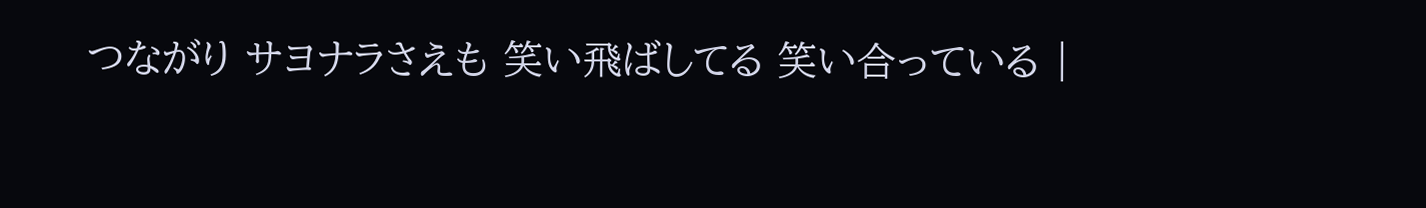つながり サヨナラさえも 笑い飛ばしてる 笑い合っている |